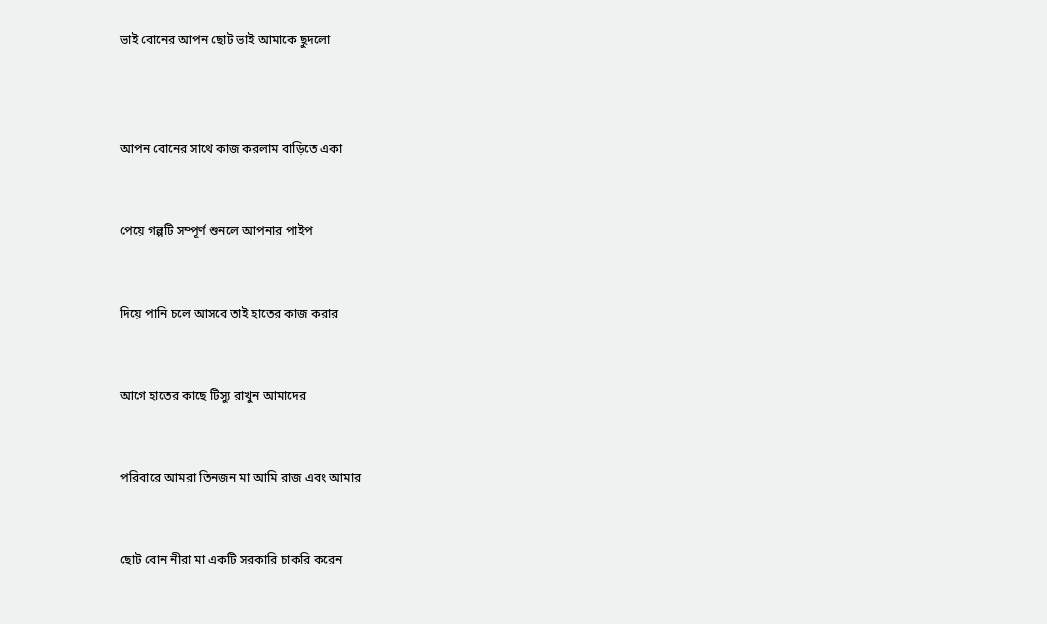ভাই বোনের আপন ছোট ভাই আমাকে ছুদলো



আপন বোনের সাথে কাজ করলাম বাড়িতে একা


পেয়ে গল্পটি সম্পূর্ণ শুনলে আপনার পাইপ


দিয়ে পানি চলে আসবে তাই হাতের কাজ করার


আগে হাতের কাছে টিস্যু রাখুন আমাদের


পরিবারে আমরা তিনজন মা আমি রাজ এবং আমার


ছোট বোন নীরা মা একটি সরকারি চাকরি করেন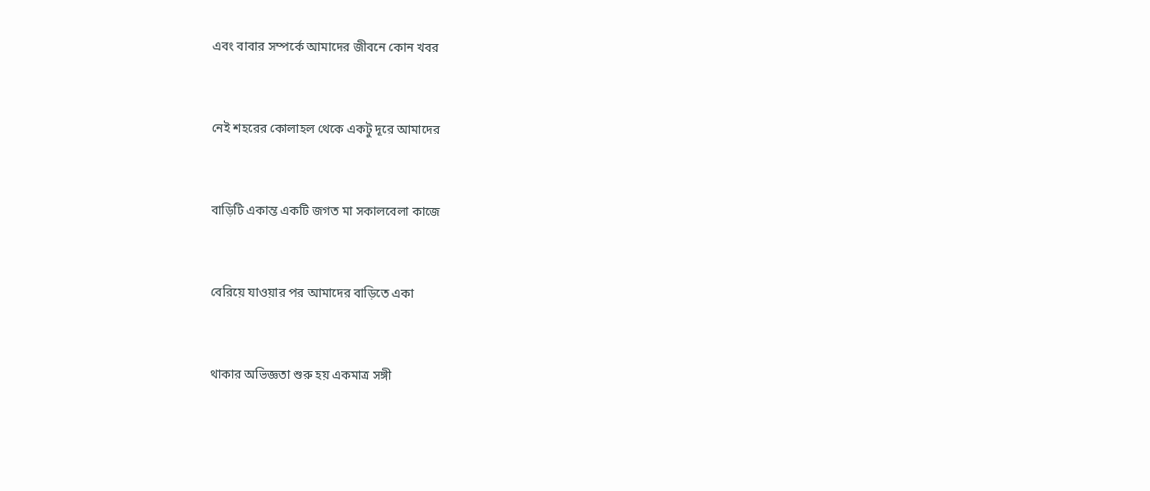এবং বাবার সম্পর্কে আমাদের জীবনে কোন খবর


নেই শহরের কোলাহল থেকে একটু দূরে আমাদের


বাড়িটি একান্ত একটি জগত মা সকালবেলা কাজে


বেরিয়ে যাওয়ার পর আমাদের বাড়িতে একা


থাকার অভিজ্ঞতা শুরু হয় একমাত্র সঙ্গী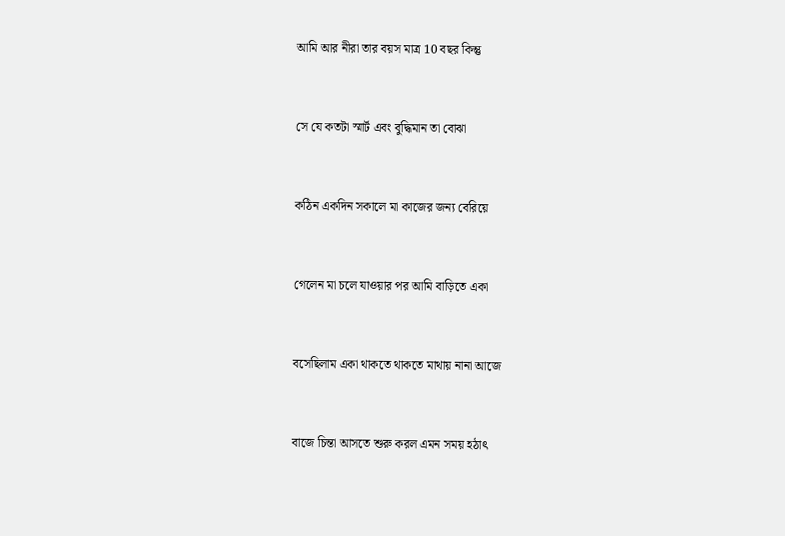আমি আর নীরা তার বয়স মাত্র 10 বছর কিন্তু


সে যে কতটা স্মার্ট এবং বুদ্ধিমান তা বোঝা


কঠিন একদিন সকালে মা কাজের জন্য বেরিয়ে


গেলেন মা চলে যাওয়ার পর আমি বাড়িতে একা


বসেছিলাম একা থাকতে থাকতে মাথায় নানা আজে


বাজে চিন্তা আসতে শুরু করল এমন সময় হঠাৎ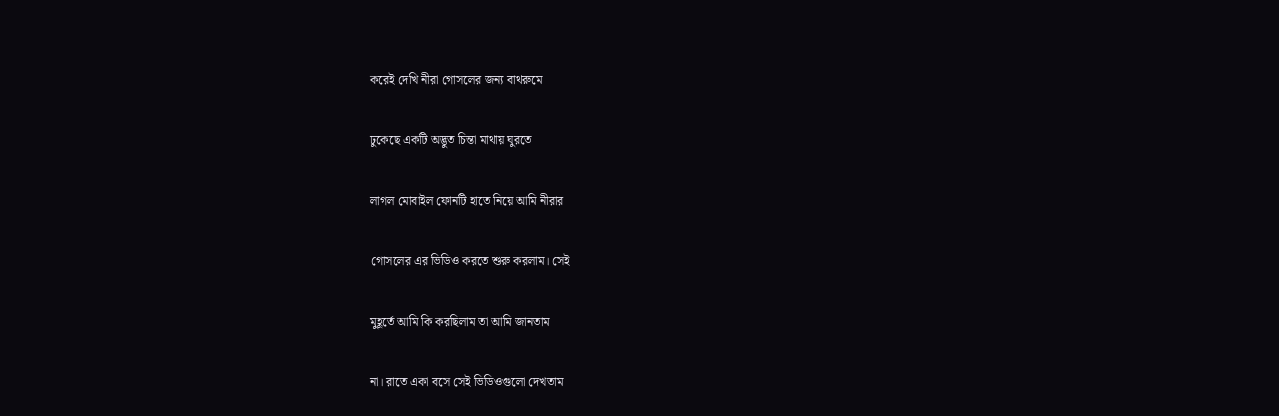করেই দেখি নীরা গোসলের জন্য বাথরুমে


ঢুকেছে একটি অদ্ভুত চিন্তা মাথায় ঘুরতে


লাগল মোবাইল ফোনটি হাতে নিয়ে আমি নীরার


গোসলের এর ভিডিও করতে শুরু করলাম। সেই


মুহূর্তে আমি কি করছিলাম তা আমি জানতাম


না। রাতে একা বসে সেই ভিডিওগুলো দেখতাম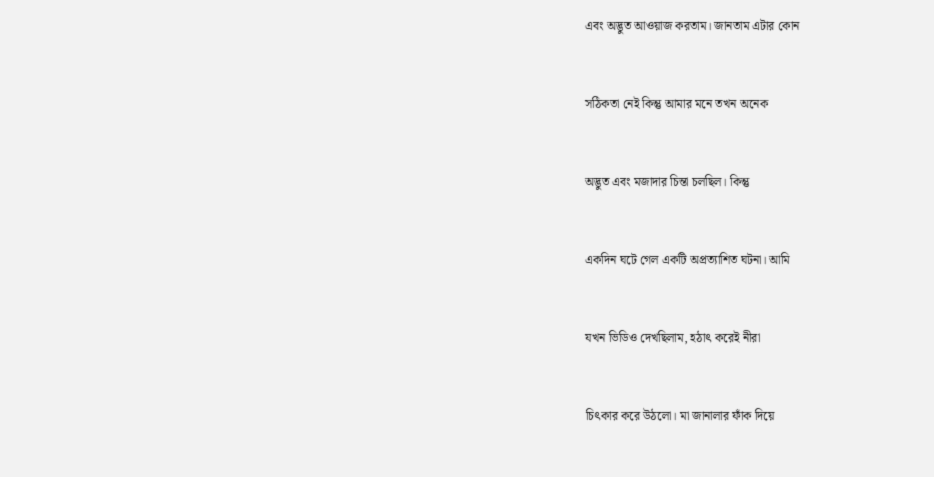এবং অদ্ভুত আওয়াজ করতাম। জানতাম এটার কোন


সঠিকতা নেই কিন্তু আমার মনে তখন অনেক


অদ্ভুত এবং মজাদার চিন্তা চলছিল। কিন্তু


একদিন ঘটে গেল একটি অপ্রত্যাশিত ঘটনা। আমি


যখন ভিডিও দেখছিলাম, হঠাৎ করেই নীরা


চিৎকার করে উঠলো। মা জানালার ফাঁক দিয়ে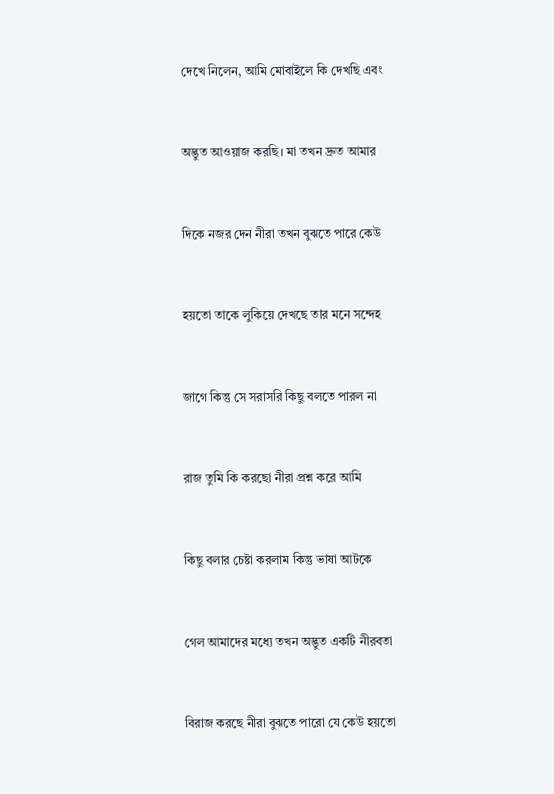দেখে নিলেন, আমি মোবাইলে কি দেখছি এবং


অদ্ভুত আওয়াজ করছি। মা তখন দ্রুত আমার


দিকে নজর দেন নীরা তখন বুঝতে পারে কেউ


হয়তো তাকে লুকিয়ে দেখছে তার মনে সন্দেহ


জাগে কিন্তু সে সরাসরি কিছু বলতে পারল না


রাজ তুমি কি করছো নীরা প্রশ্ন করে আমি


কিছু বলার চেষ্টা করলাম কিন্তু ভাষা আটকে


গেল আমাদের মধ্যে তখন অদ্ভুত একটি নীরবতা


বিরাজ করছে নীরা বুঝতে পারো যে কেউ হয়তো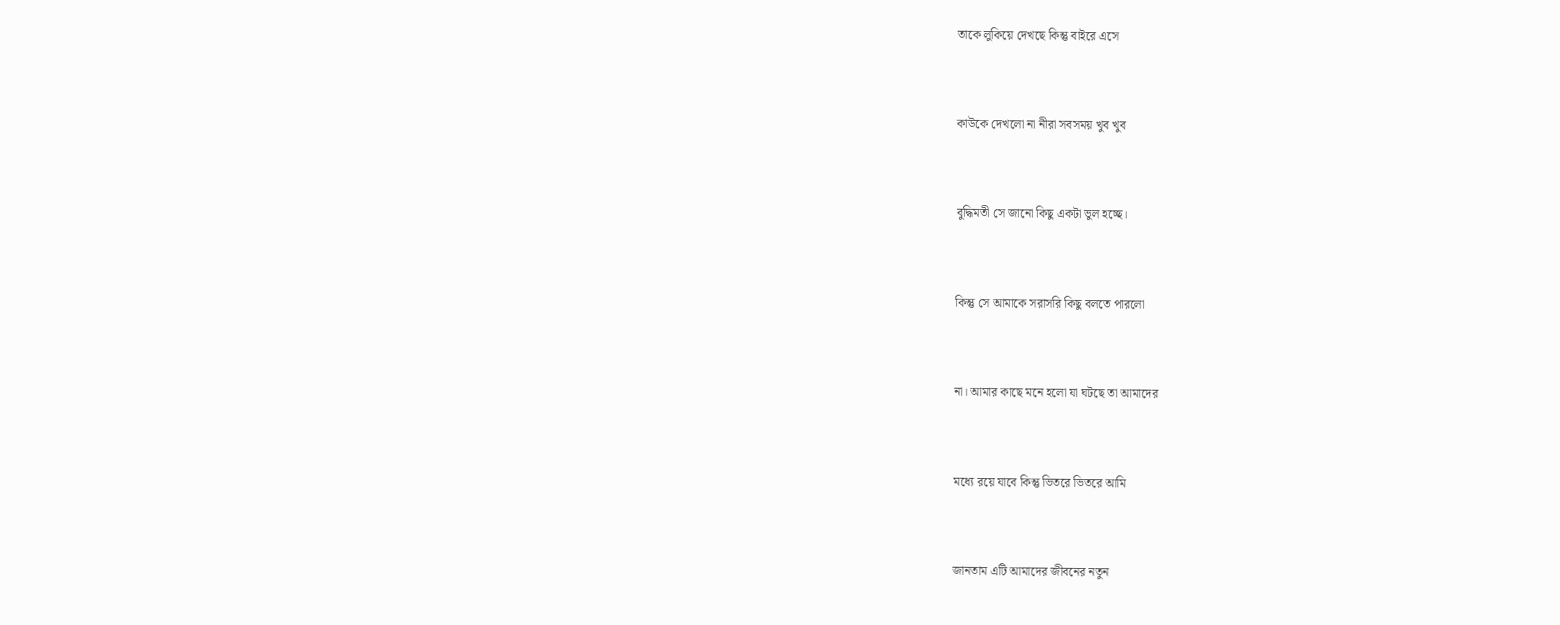তাকে লুকিয়ে দেখছে কিন্তু বাইরে এসে


কাউকে দেখলো না নীরা সবসময় খুব খুব


বুদ্ধিমতী সে জানো কিছু একটা ভুল হচ্ছে।


কিন্তু সে আমাকে সরাসরি কিছু বলতে পারলো


না। আমার কাছে মনে হলো যা ঘটছে তা আমাদের


মধ্যে রয়ে যাবে কিন্তু ভিতরে ভিতরে আমি


জানতাম এটি আমাদের জীবনের নতুন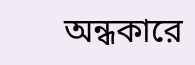অন্ধকারে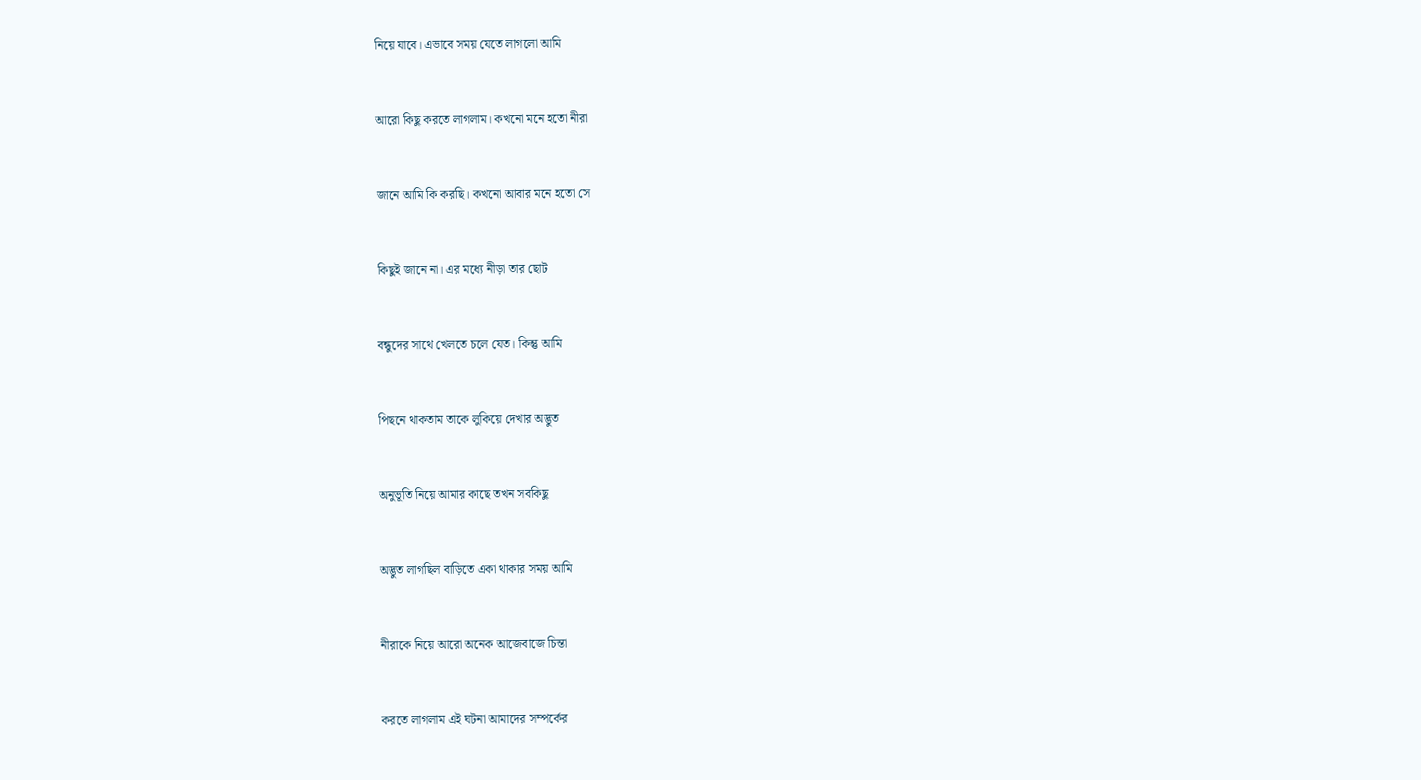নিয়ে যাবে। এভাবে সময় যেতে লাগলো আমি


আরো কিছু করতে লাগলাম। কখনো মনে হতো নীরা


জানে আমি কি করছি। কখনো আবার মনে হতো সে


কিছুই জানে না। এর মধ্যে নীড়া তার ছোট


বন্ধুদের সাথে খেলতে চলে যেত। কিন্তু আমি


পিছনে থাকতাম তাকে লুকিয়ে দেখার অদ্ভুত


অনুভূতি নিয়ে আমার কাছে তখন সবকিছু


অদ্ভুত লাগছিল বাড়িতে একা থাকার সময় আমি


নীরাকে নিয়ে আরো অনেক আজেবাজে চিন্তা


করতে লাগলাম এই ঘটনা আমাদের সম্পর্কের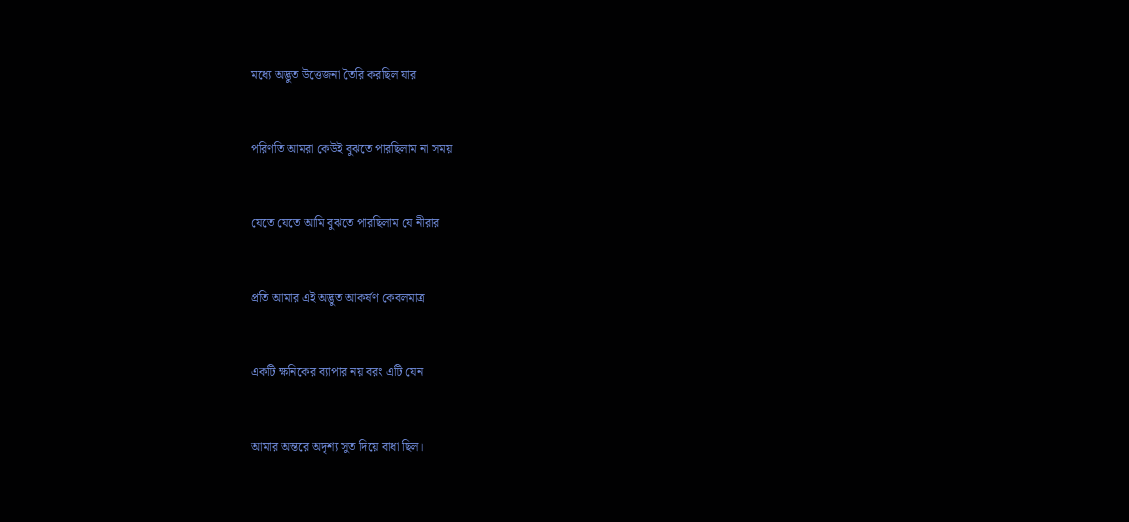মধ্যে অদ্ভুত উত্তেজনা তৈরি করছিল যার


পরিণতি আমরা কেউই বুঝতে পারছিলাম না সময়


যেতে যেতে আমি বুঝতে পারছিলাম যে নীরার


প্রতি আমার এই অদ্ভুত আকর্ষণ কেবলমাত্র


একটি ক্ষনিকের ব্যাপার নয় বরং এটি যেন


আমার অন্তরে অদৃশ্য সুত দিয়ে বাধা ছিল।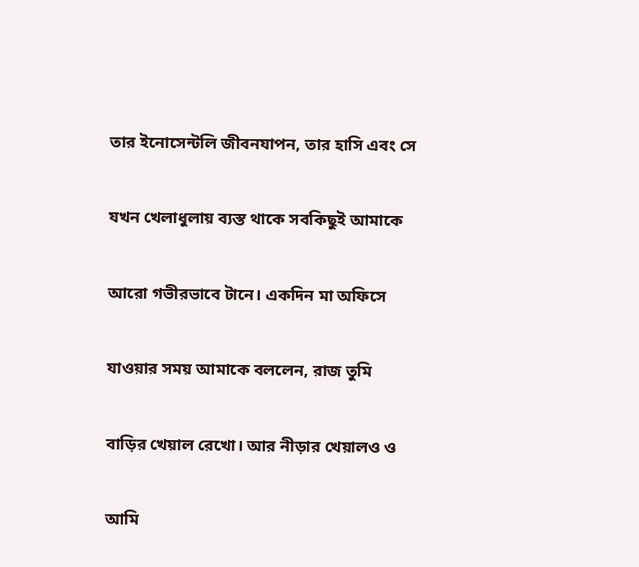তার ইনোসেন্টলি জীবনযাপন, তার হাসি এবং সে


যখন খেলাধুলায় ব্যস্ত থাকে সবকিছুই আমাকে


আরো গভীরভাবে টানে। একদিন মা অফিসে


যাওয়ার সময় আমাকে বললেন, রাজ তুমি


বাড়ির খেয়াল রেখো। আর নীড়ার খেয়ালও ও


আমি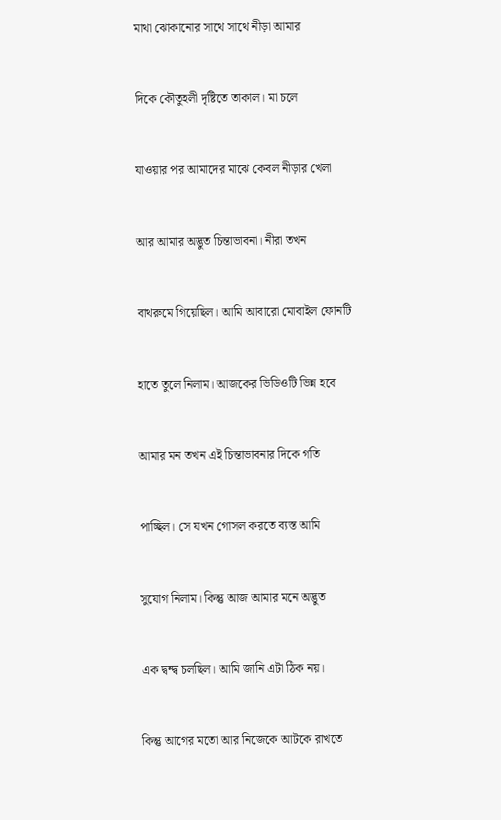মাথা ঝোকানোর সাথে সাথে নীড়া আমার


দিকে কৌতুহলী দৃষ্টিতে তাকাল। মা চলে


যাওয়ার পর আমাদের মাঝে কেবল নীড়ার খেলা


আর আমার অদ্ভুত চিন্তাভাবনা। নীরা তখন


বাথরুমে গিয়েছিল। আমি আবারো মোবাইল ফোনটি


হাতে তুলে নিলাম। আজকের ভিডিওটি ভিন্ন হবে


আমার মন তখন এই চিন্তাভাবনার দিকে গতি


পাচ্ছিল। সে যখন গোসল করতে ব্যস্ত আমি


সুযোগ নিলাম। কিন্তু আজ আমার মনে অদ্ভুত


এক দ্বন্দ্ব চলছিল। আমি জানি এটা ঠিক নয়।


কিন্তু আগের মতো আর নিজেকে আটকে রাখতে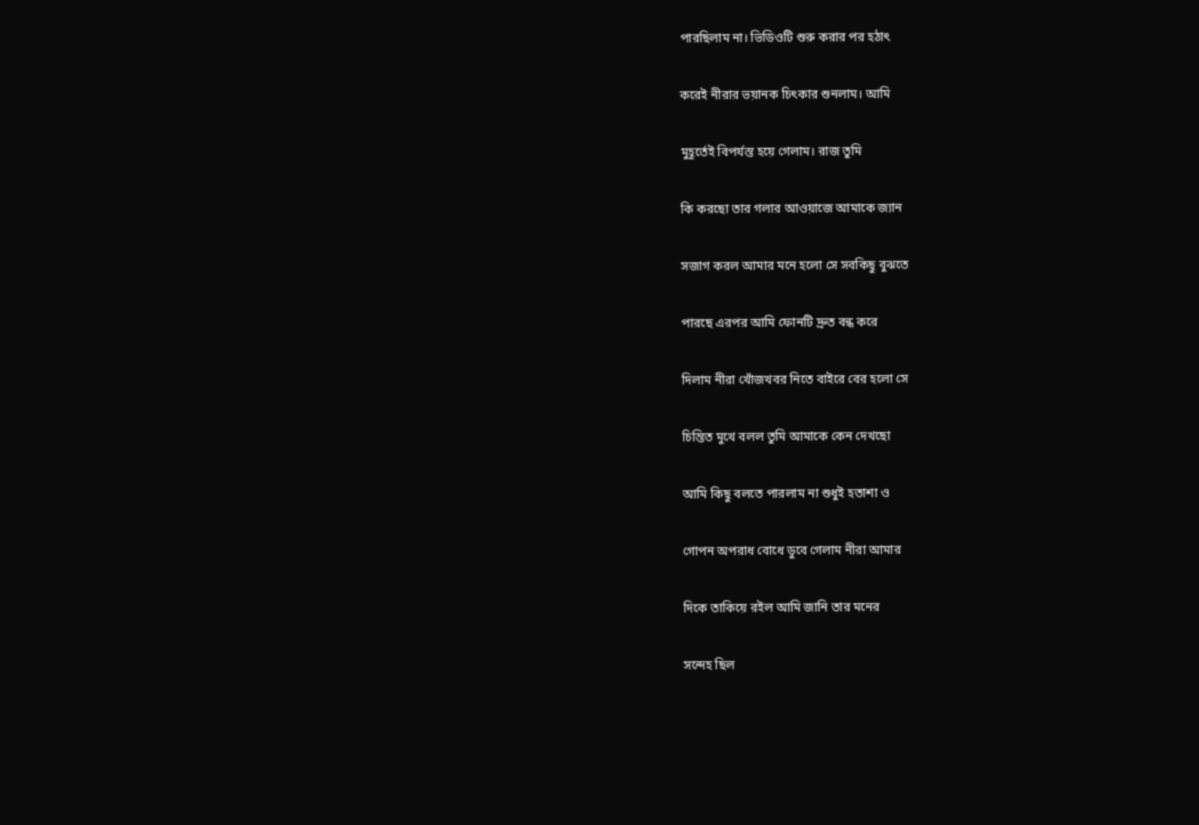পারছিলাম না। ভিডিওটি শুরু করার পর হঠাৎ


করেই নীরার ভয়ানক চিৎকার শুনলাম। আমি


মুহূর্তেই বিপর্যস্ত হয়ে গেলাম। রাজ তুমি


কি করছো তার গলার আওয়াজে আমাকে জ্যান


সজাগ করল আমার মনে হলো সে সবকিছু বুঝতে


পারছে এরপর আমি ফোনটি দ্রুত বন্ধ করে


দিলাম নীরা খোঁজখবর নিতে বাইরে বের হলো সে


চিন্তিত মুখে বলল তুমি আমাকে কেন দেখছো


আমি কিছু বলতে পারলাম না শুধুই হতাশা ও


গোপন অপরাধ বোধে ডুবে গেলাম নীরা আমার


দিকে তাকিয়ে রইল আমি জানি তার মনের


সন্দেহ ছিল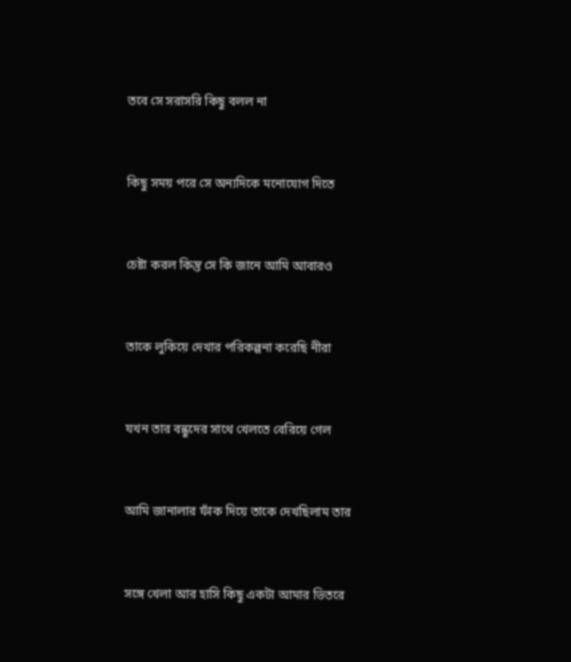তবে সে সরাসরি কিছু বলল না


কিছু সময় পরে সে অন্যদিকে মনোযোগ দিতে


চেষ্টা করল কিন্তু সে কি জানে আমি আবারও


তাকে লুকিয়ে দেখার পরিকল্পনা করেছি নীরা


যখন তার বন্ধুদের সাথে খেলতে বেরিয়ে গেল


আমি জানালার ফাঁক দিয়ে তাকে দেখছিলাম তার


সঙ্গে খেলা আর হাসি কিছু একটা আমার ভিতরে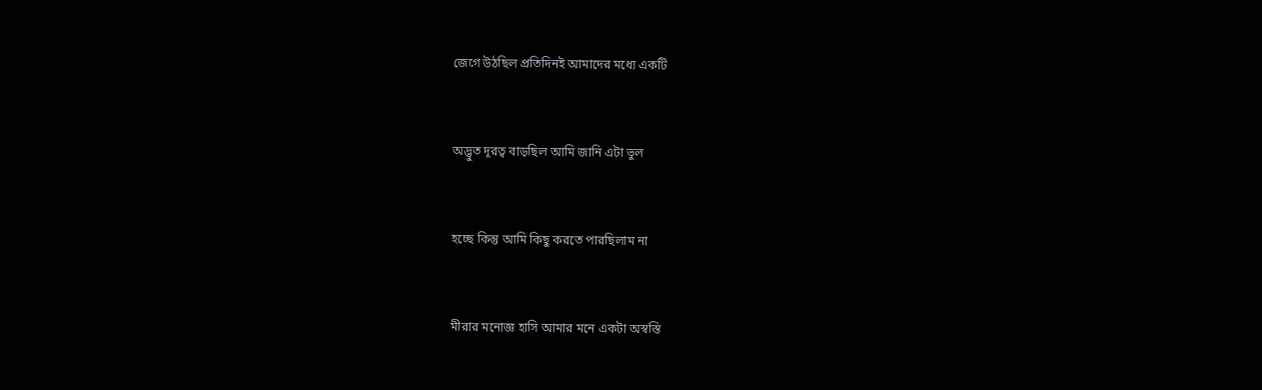জেগে উঠছিল প্রতিদিনই আমাদের মধ্যে একটি


অদ্ভুত দূরত্ব বাড়ছিল আমি জানি এটা ভুল


হচ্ছে কিন্তু আমি কিছু করতে পারছিলাম না


মীরার মনোজ্ঞ হাসি আমার মনে একটা অস্বস্তি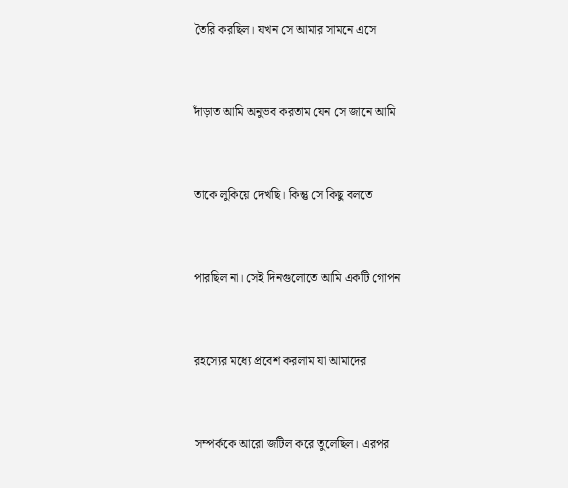তৈরি করছিল। যখন সে আমার সামনে এসে


দাঁড়াত আমি অনুভব করতাম যেন সে জানে আমি


তাকে লুকিয়ে দেখছি। কিন্তু সে কিছু বলতে


পারছিল না। সেই দিনগুলোতে আমি একটি গোপন


রহস্যের মধ্যে প্রবেশ করলাম যা আমাদের


সম্পর্ককে আরো জটিল করে তুলেছিল। এরপর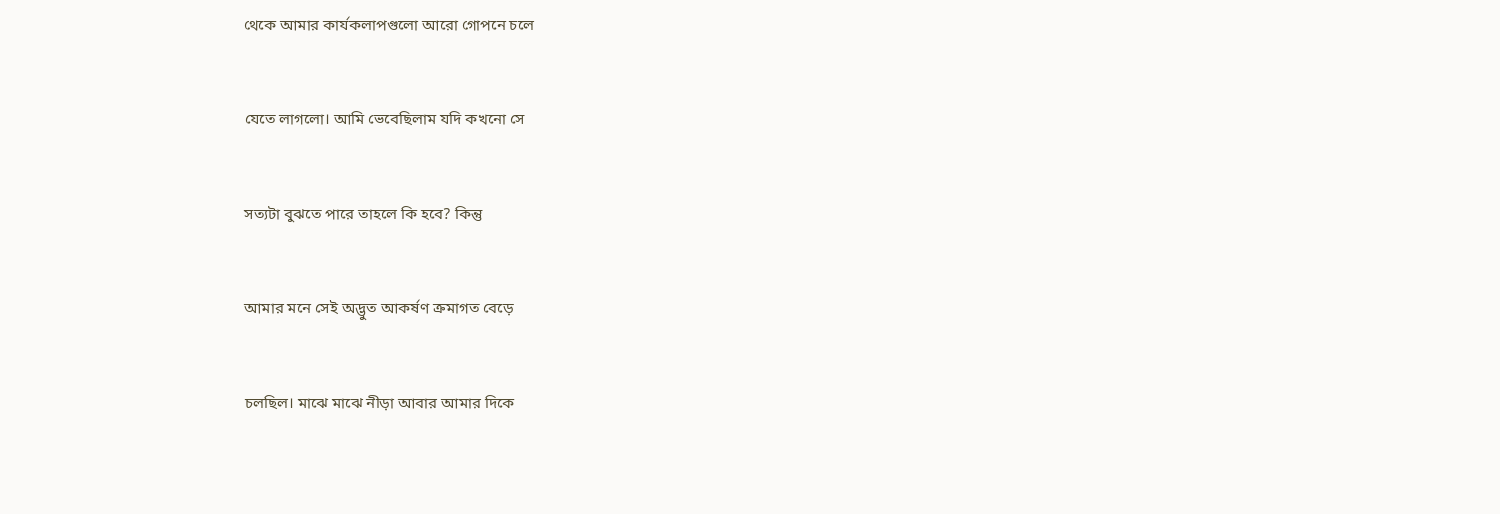থেকে আমার কার্যকলাপগুলো আরো গোপনে চলে


যেতে লাগলো। আমি ভেবেছিলাম যদি কখনো সে


সত্যটা বুঝতে পারে তাহলে কি হবে? কিন্তু


আমার মনে সেই অদ্ভুত আকর্ষণ ক্রমাগত বেড়ে


চলছিল। মাঝে মাঝে নীড়া আবার আমার দিকে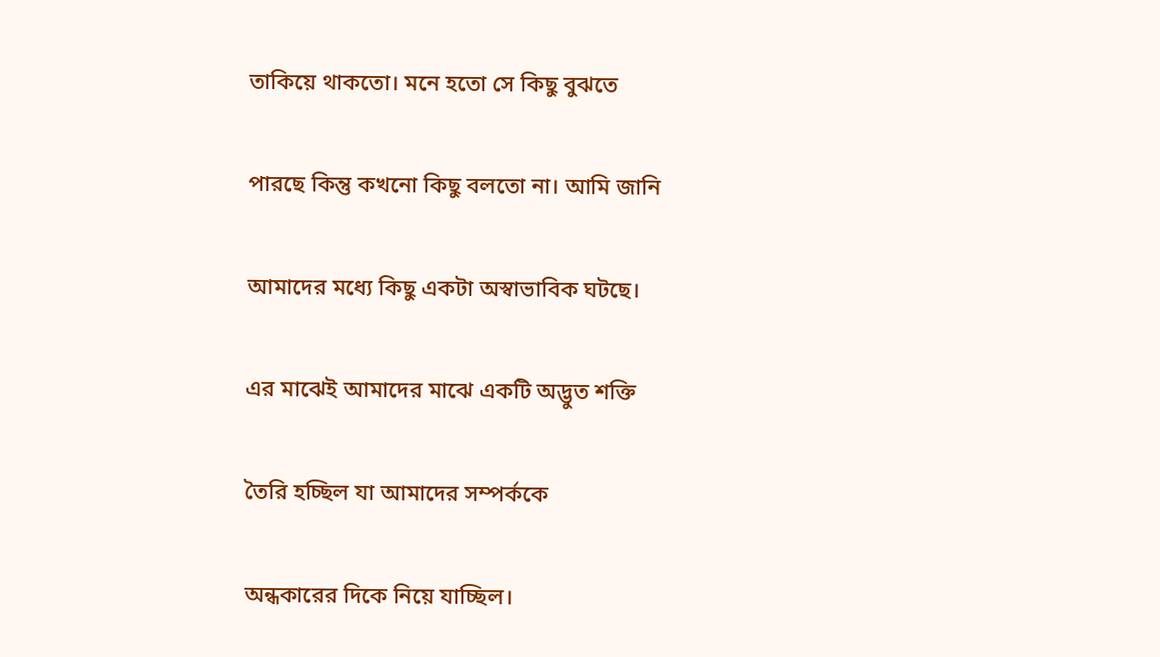তাকিয়ে থাকতো। মনে হতো সে কিছু বুঝতে


পারছে কিন্তু কখনো কিছু বলতো না। আমি জানি


আমাদের মধ্যে কিছু একটা অস্বাভাবিক ঘটছে।


এর মাঝেই আমাদের মাঝে একটি অদ্ভুত শক্তি


তৈরি হচ্ছিল যা আমাদের সম্পর্ককে


অন্ধকারের দিকে নিয়ে যাচ্ছিল।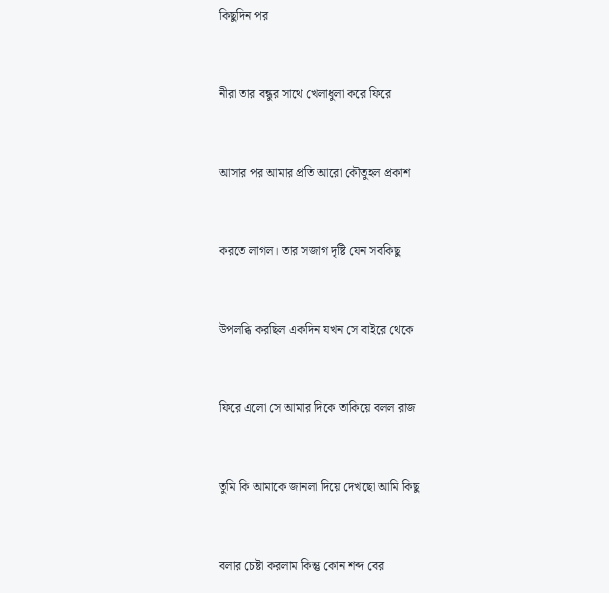কিছুদিন পর


নীরা তার বন্ধুর সাথে খেলাধুলা করে ফিরে


আসার পর আমার প্রতি আরো কৌতুহল প্রকাশ


করতে লাগল। তার সজাগ দৃষ্টি যেন সবকিছু


উপলব্ধি করছিল একদিন যখন সে বাইরে থেকে


ফিরে এলো সে আমার দিকে তাকিয়ে বলল রাজ


তুমি কি আমাকে জানলা দিয়ে দেখছো আমি কিছু


বলার চেষ্টা করলাম কিন্তু কোন শব্দ বের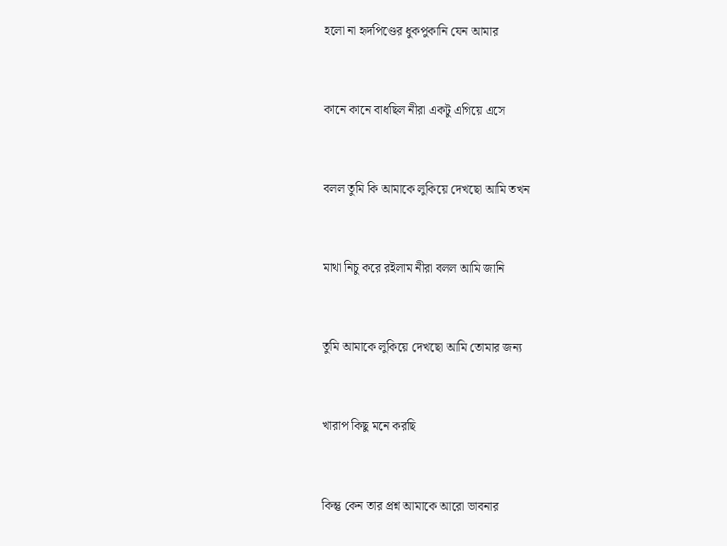হলো না হৃদপিণ্ডের ধুকপুকানি যেন আমার


কানে কানে বাধছিল নীরা একটু এগিয়ে এসে


বলল তুমি কি আমাকে লুকিয়ে দেখছো আমি তখন


মাথা নিচু করে রইলাম নীরা বলল আমি জানি


তুমি আমাকে লুকিয়ে দেখছো আমি তোমার জন্য


খারাপ কিছু মনে করছি


কিন্তু কেন তার প্রশ্ন আমাকে আরো ভাবনার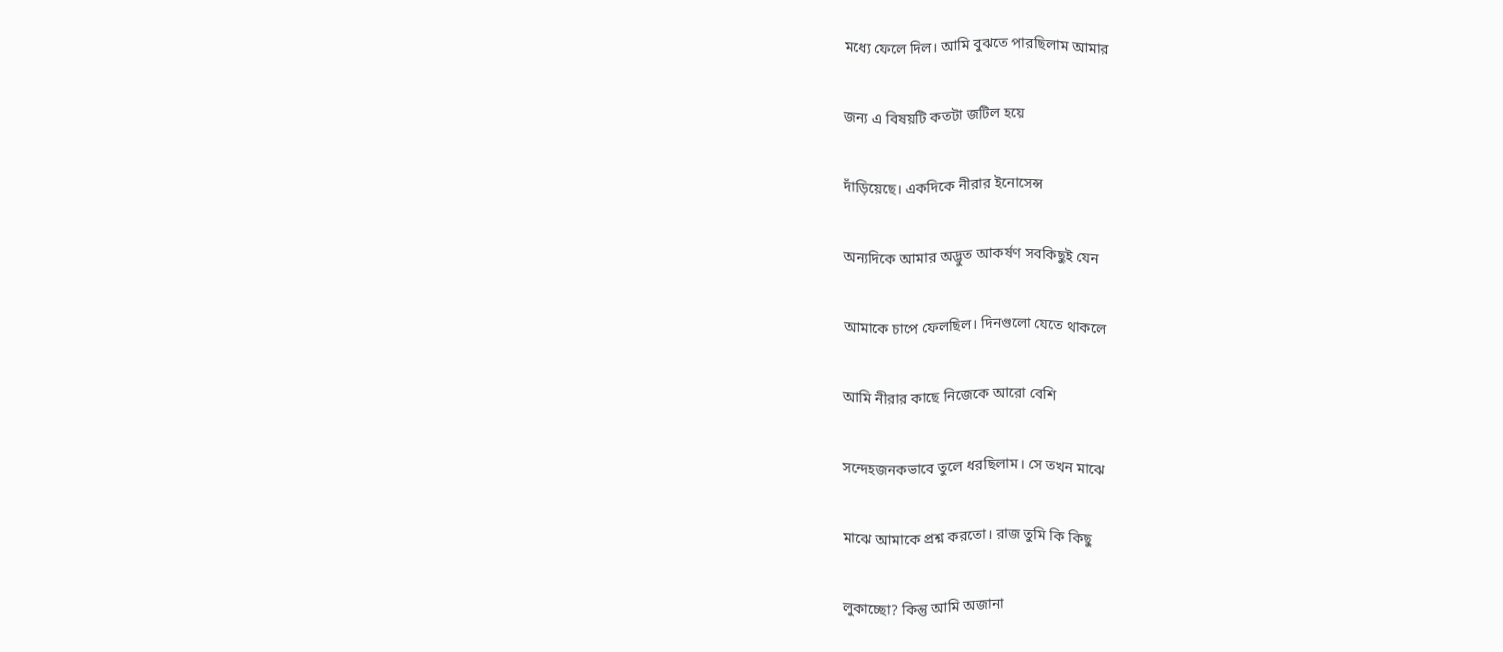মধ্যে ফেলে দিল। আমি বুঝতে পারছিলাম আমার


জন্য এ বিষয়টি কতটা জটিল হয়ে


দাঁড়িয়েছে। একদিকে নীরার ইনোসেন্স


অন্যদিকে আমার অদ্ভুত আকর্ষণ সবকিছুই যেন


আমাকে চাপে ফেলছিল। দিনগুলো যেতে থাকলে


আমি নীরার কাছে নিজেকে আরো বেশি


সন্দেহজনকভাবে তুলে ধরছিলাম। সে তখন মাঝে


মাঝে আমাকে প্রশ্ন করতো। রাজ তুমি কি কিছু


লুকাচ্ছো? কিন্তু আমি অজানা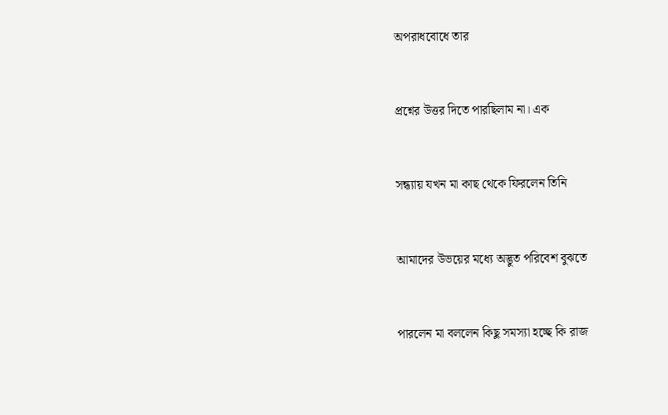অপরাধবোধে তার


প্রশ্নের উত্তর দিতে পারছিলাম না। এক


সন্ধ্যায় যখন মা কাছ থেকে ফিরলেন তিনি


আমাদের উভয়ের মধ্যে অদ্ভুত পরিবেশ বুঝতে


পারলেন মা বললেন কিছু সমস্যা হচ্ছে কি রাজ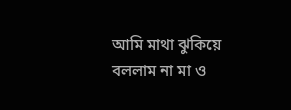আমি মাথা ঝুকিয়ে বললাম না মা ও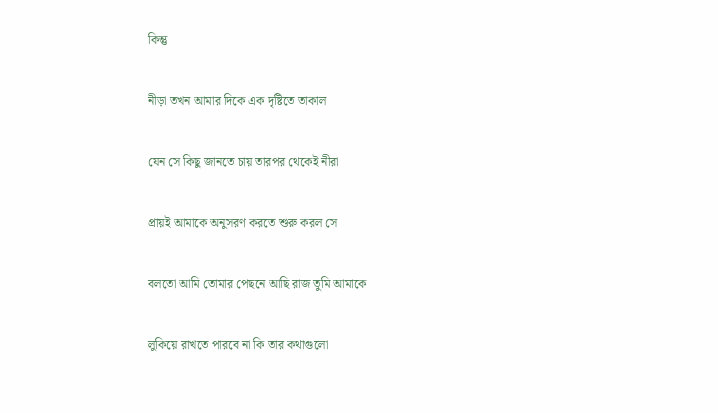কিন্তু


নীড়া তখন আমার দিকে এক দৃষ্টিতে তাকাল


যেন সে কিছু জানতে চায় তারপর থেকেই নীরা


প্রায়ই আমাকে অনুসরণ করতে শুরু করল সে


বলতো আমি তোমার পেছনে আছি রাজ তুমি আমাকে


লুকিয়ে রাখতে পারবে না কি তার কথাগুলো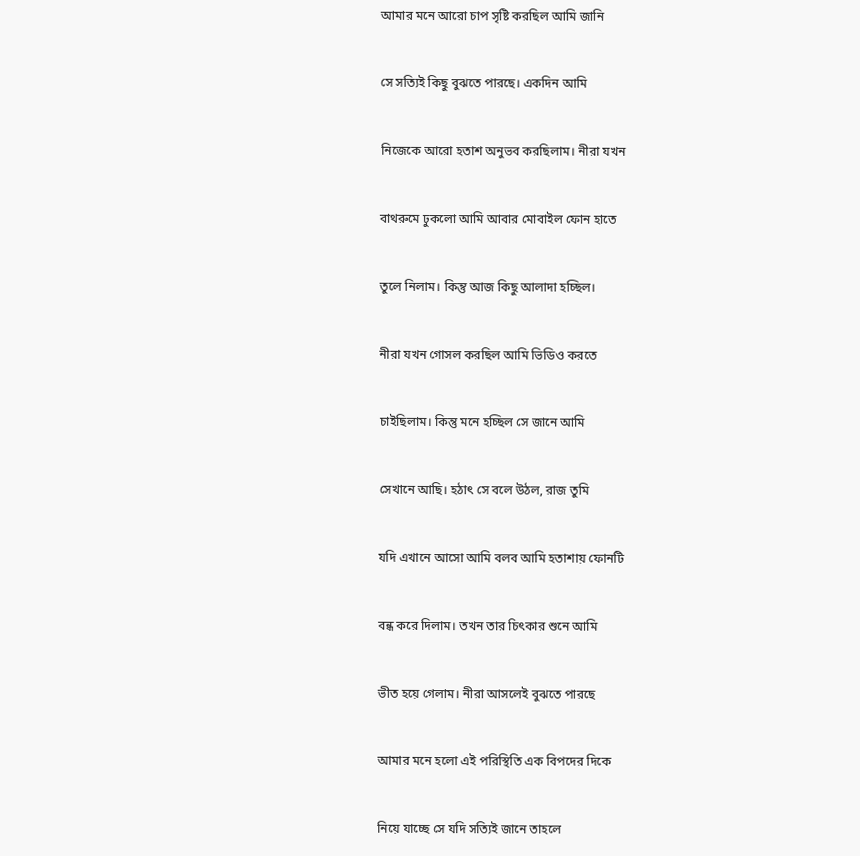আমার মনে আরো চাপ সৃষ্টি করছিল আমি জানি


সে সত্যিই কিছু বুঝতে পারছে। একদিন আমি


নিজেকে আরো হতাশ অনুভব করছিলাম। নীরা যখন


বাথরুমে ঢুকলো আমি আবার মোবাইল ফোন হাতে


তুলে নিলাম। কিন্তু আজ কিছু আলাদা হচ্ছিল।


নীরা যখন গোসল করছিল আমি ভিডিও করতে


চাইছিলাম। কিন্তু মনে হচ্ছিল সে জানে আমি


সেখানে আছি। হঠাৎ সে বলে উঠল, রাজ তুমি


যদি এখানে আসো আমি বলব আমি হতাশায় ফোনটি


বন্ধ করে দিলাম। তখন তার চিৎকার শুনে আমি


ভীত হয়ে গেলাম। নীরা আসলেই বুঝতে পারছে


আমার মনে হলো এই পরিস্থিতি এক বিপদের দিকে


নিয়ে যাচ্ছে সে যদি সত্যিই জানে তাহলে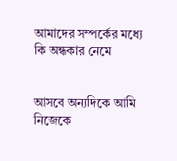আমাদের সম্পর্কের মধ্যে কি অন্ধকার নেমে


আসবে অন্যদিকে আমি নিজেকে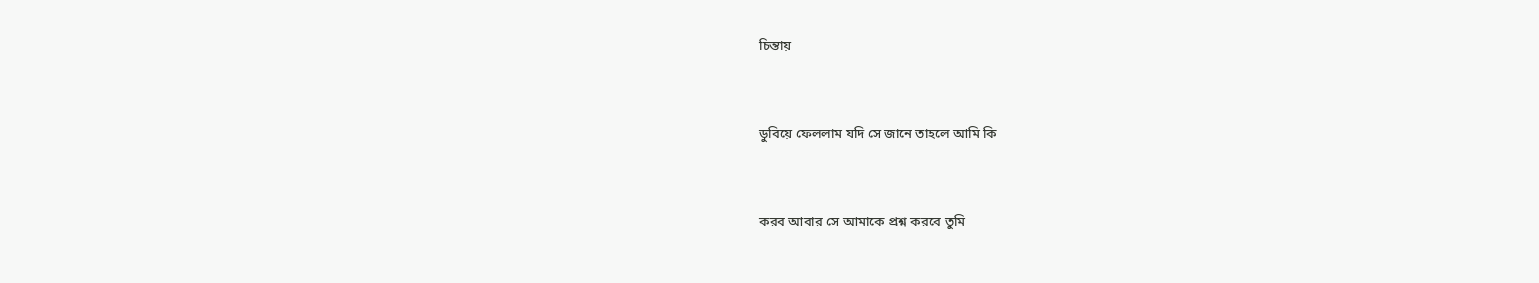চিন্তায়


ডুবিয়ে ফেললাম যদি সে জানে তাহলে আমি কি


করব আবার সে আমাকে প্রশ্ন করবে তুমি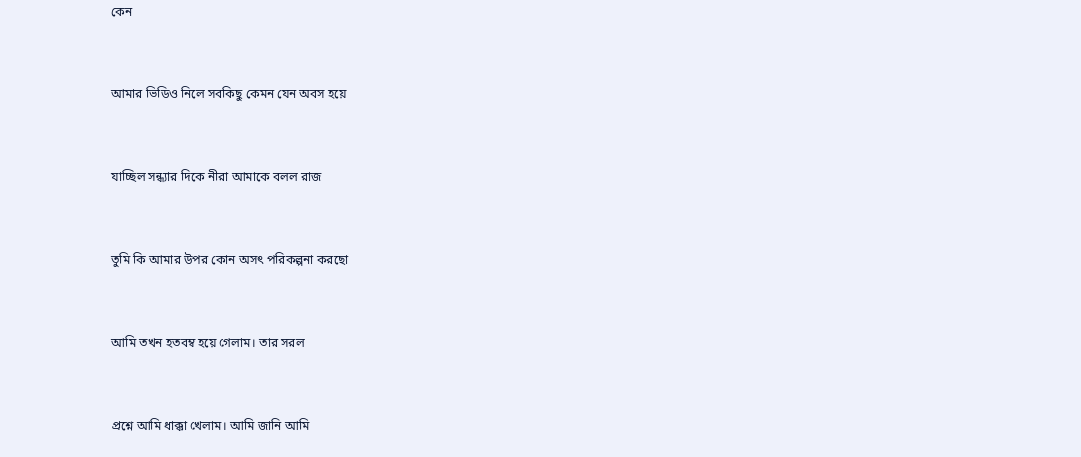কেন


আমার ভিডিও নিলে সবকিছু কেমন যেন অবস হয়ে


যাচ্ছিল সন্ধ্যার দিকে নীরা আমাকে বলল রাজ


তুমি কি আমার উপর কোন অসৎ পরিকল্পনা করছো


আমি তখন হতবম্ব হয়ে গেলাম। তার সরল


প্রশ্নে আমি ধাক্কা খেলাম। আমি জানি আমি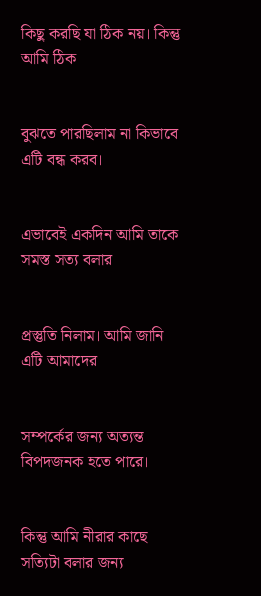কিছু করছি যা ঠিক নয়। কিন্তু আমি ঠিক


বুঝতে পারছিলাম না কিভাবে এটি বন্ধ করব।


এভাবেই একদিন আমি তাকে সমস্ত সত্য বলার


প্রস্তুতি নিলাম। আমি জানি এটি আমাদের


সম্পর্কের জন্য অত্যন্ত বিপদজনক হতে পারে।


কিন্তু আমি নীরার কাছে সত্যিটা বলার জন্য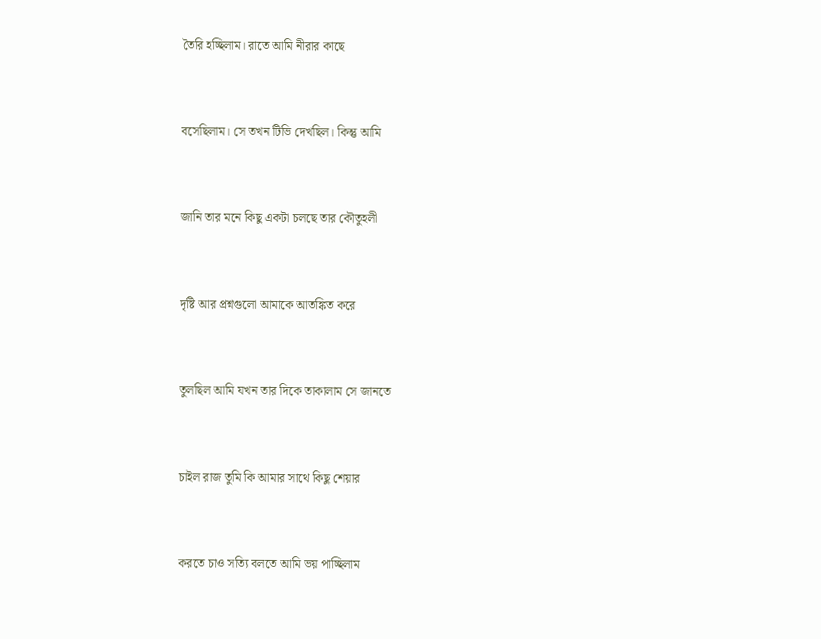তৈরি হচ্ছিলাম। রাতে আমি নীরার কাছে


বসেছিলাম। সে তখন টিভি দেখছিল। কিন্তু আমি


জানি তার মনে কিছু একটা চলছে তার কৌতুহলী


দৃষ্টি আর প্রশ্নগুলো আমাকে আতঙ্কিত করে


তুলছিল আমি যখন তার দিকে তাকালাম সে জানতে


চাইল রাজ তুমি কি আমার সাথে কিছু শেয়ার


করতে চাও সত্যি বলতে আমি ভয় পাচ্ছিলাম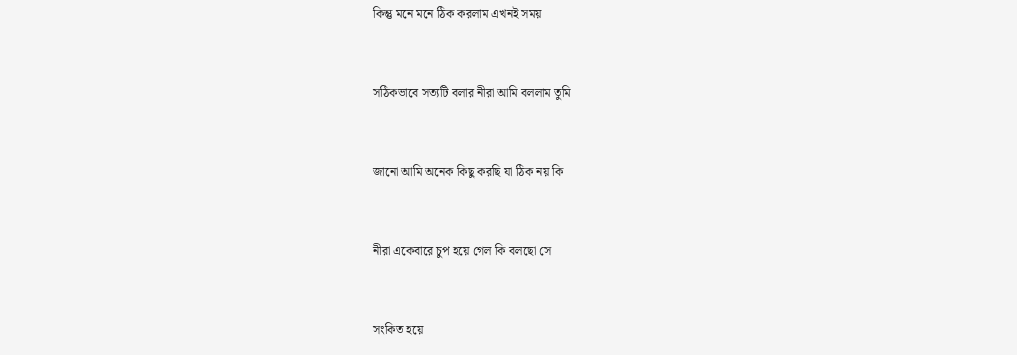কিন্তু মনে মনে ঠিক করলাম এখনই সময়


সঠিকভাবে সত্যটি বলার নীরা আমি বললাম তুমি


জানো আমি অনেক কিছু করছি যা ঠিক নয় কি


নীরা একেবারে চুপ হয়ে গেল কি বলছো সে


সংকিত হয়ে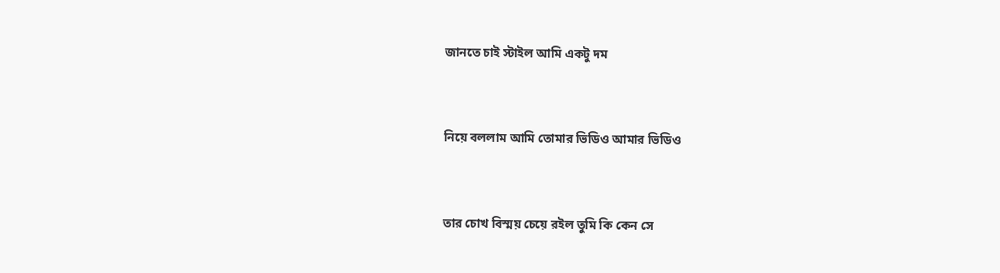জানতে চাই স্টাইল আমি একটু দম


নিয়ে বললাম আমি তোমার ভিডিও আমার ভিডিও


তার চোখ বিস্ময় চেয়ে রইল তুমি কি কেন সে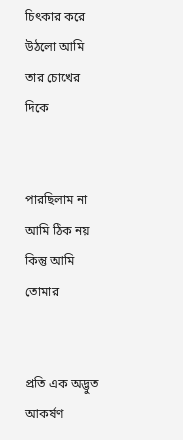চিৎকার করে উঠলো আমি তার চোখের দিকে


পারছিলাম না আমি ঠিক নয় কিন্তু আমি তোমার


প্রতি এক অদ্ভুত আকর্ষণ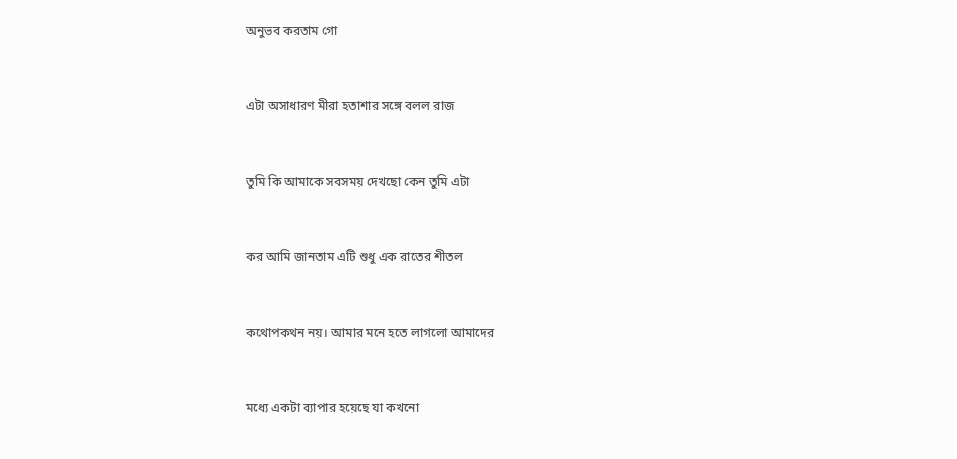অনুভব করতাম গো


এটা অসাধারণ মীরা হতাশার সঙ্গে বলল রাজ


তুমি কি আমাকে সবসময় দেখছো কেন তুমি এটা


কর আমি জানতাম এটি শুধু এক রাতের শীতল


কথোপকথন নয়। আমার মনে হতে লাগলো আমাদের


মধ্যে একটা ব্যাপার হয়েছে যা কখনো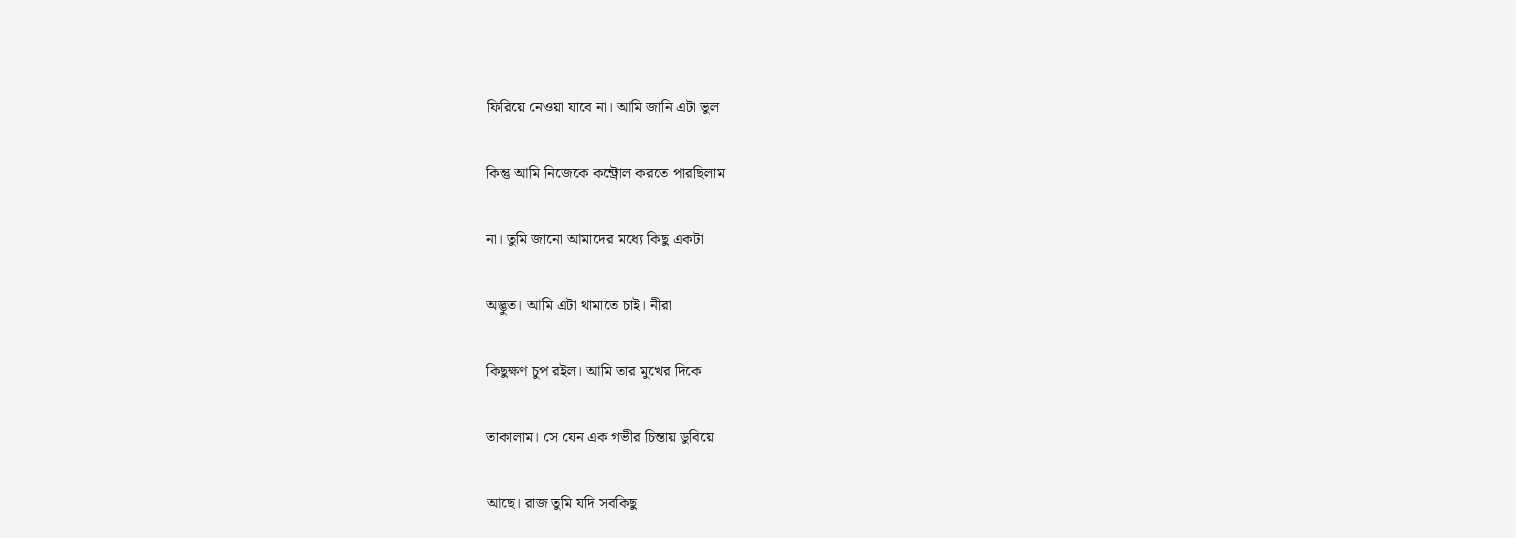ফিরিয়ে নেওয়া যাবে না। আমি জানি এটা ভুল


কিন্তু আমি নিজেকে কন্ট্রোল করতে পারছিলাম


না। তুমি জানো আমাদের মধ্যে কিছু একটা


অদ্ভুত। আমি এটা থামাতে চাই। নীরা


কিছুক্ষণ চুপ রইল। আমি তার মুখের দিকে


তাকালাম। সে যেন এক গভীর চিন্তায় ডুবিয়ে


আছে। রাজ তুমি যদি সবকিছু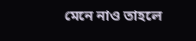মেনে নাও তাহলে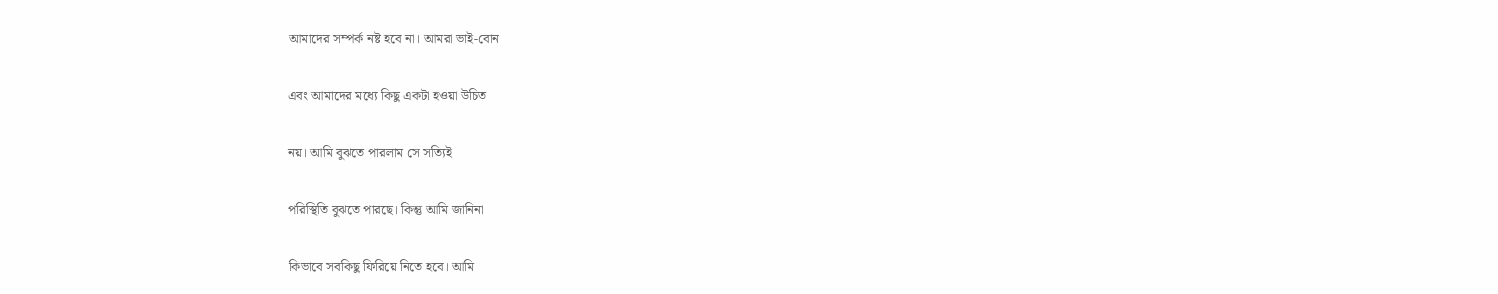আমাদের সম্পর্ক নষ্ট হবে না। আমরা ভাই-বোন


এবং আমাদের মধ্যে কিছু একটা হওয়া উচিত


নয়। আমি বুঝতে পারলাম সে সত্যিই


পরিস্থিতি বুঝতে পারছে। কিন্তু আমি জানিনা


কিভাবে সবকিছু ফিরিয়ে নিতে হবে। আমি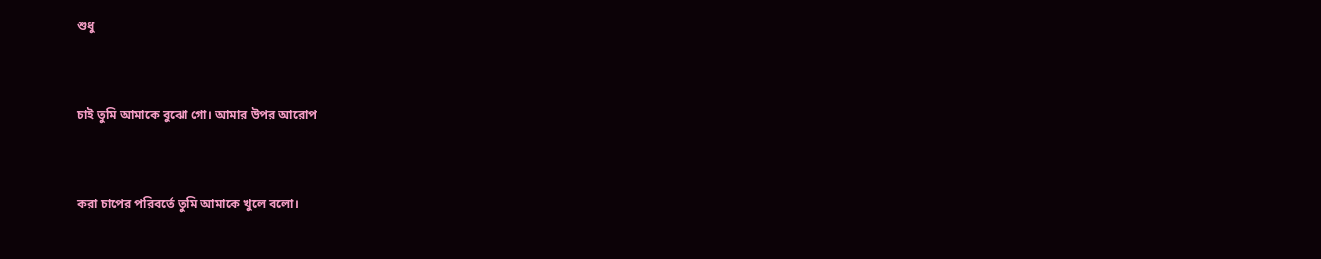শুধু


চাই তুমি আমাকে বুঝো গো। আমার উপর আরোপ


করা চাপের পরিবর্তে তুমি আমাকে খুলে বলো।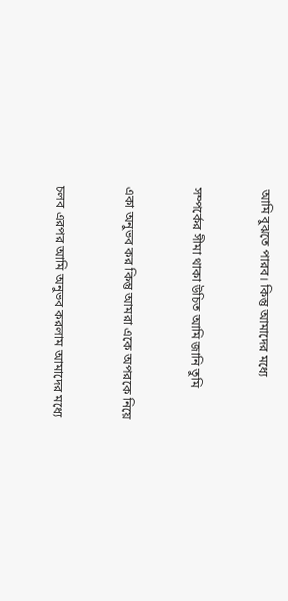আমি বুঝতে পারব। কিন্তু আমাদের মধ্যে


সম্পর্কের সীমা থাকা উচিত আমি জানি তুমি


একা অনুভব কর কিন্তু আমরা একে অপরকে নিয়ে


চলব এরপর আমি অনুভব করলাম আমাদের মধ্যে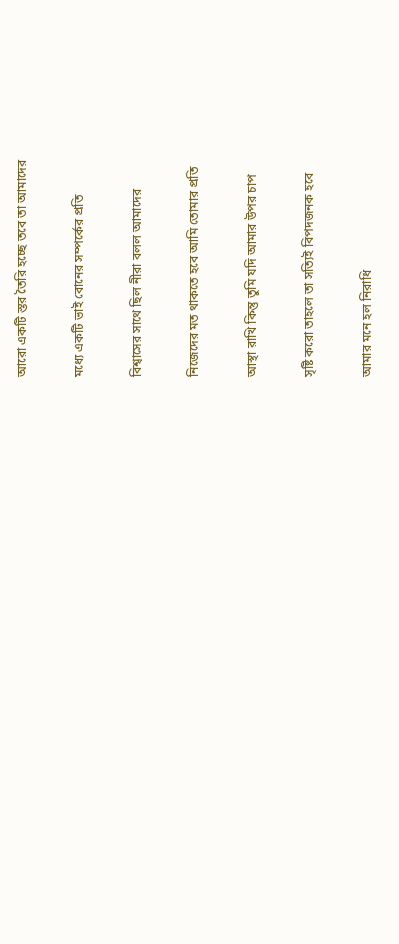আরো একটি স্তর তৈরি হচ্ছে তবে তা আমাদের


মধ্যে একটি ভাই বোনের সম্পর্কের প্রতি


বিশ্বাসের সাথে ছিল নীরা বলল আমাদের


নিজেদের মত থাকতে হবে আমি তোমার প্রতি


আস্থা রাখি কিন্তু তুমি যদি আমার উপর চাপ


সৃষ্টি করো তাহলে তা সত্যিই বিপদজনক হবে


আমার মনে হল নিরাধি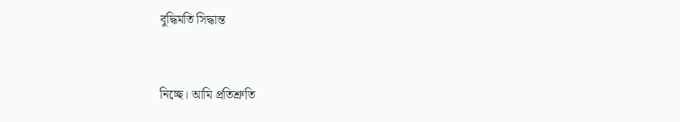বুদ্ধিমতি সিদ্ধান্ত


নিচ্ছে। আমি প্রতিশ্রুতি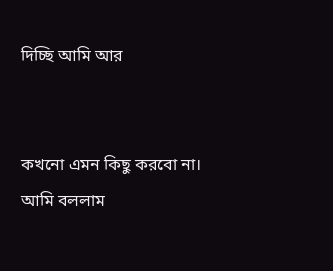দিচ্ছি আমি আর


কখনো এমন কিছু করবো না। আমি বললাম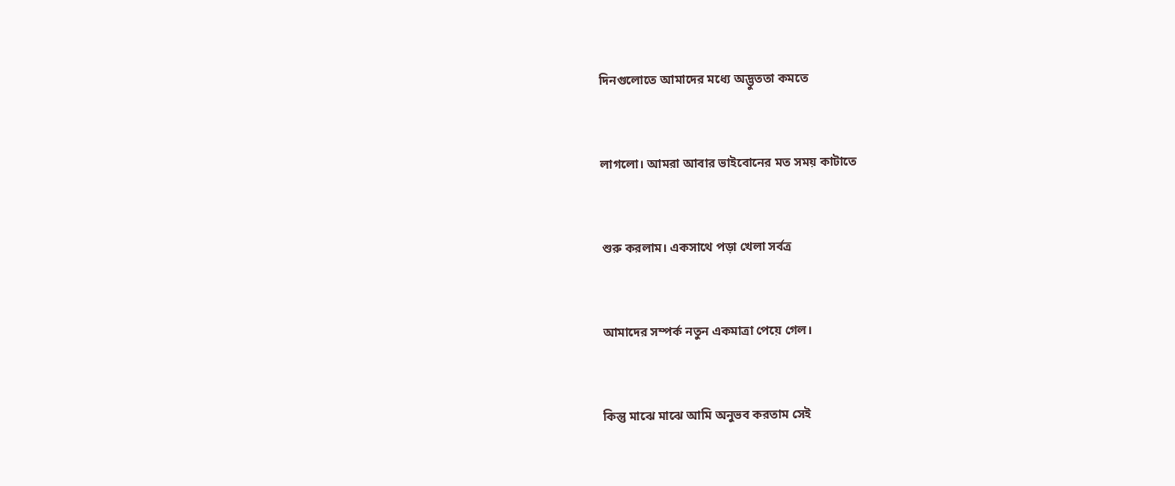দিনগুলোতে আমাদের মধ্যে অদ্ভুততা কমতে


লাগলো। আমরা আবার ভাইবোনের মত সময় কাটাতে


শুরু করলাম। একসাথে পড়া খেলা সর্বত্র


আমাদের সম্পর্ক নতুন একমাত্রা পেয়ে গেল।


কিন্তু মাঝে মাঝে আমি অনুভব করতাম সেই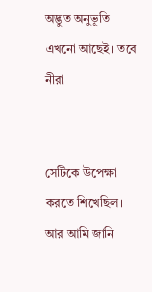অদ্ভুত অনুভূতি এখনো আছেই। তবে নীরা


সেটিকে উপেক্ষা করতে শিখেছিল। আর আমি জানি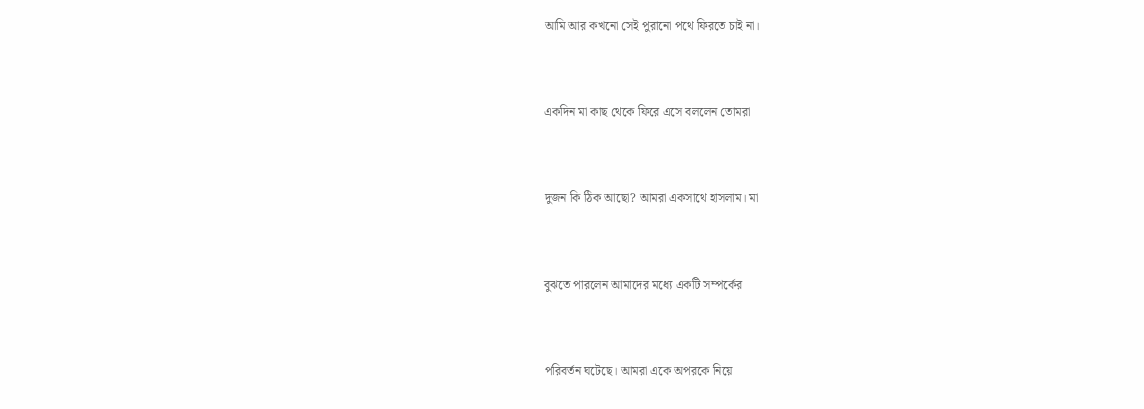আমি আর কখনো সেই পুরানো পথে ফিরতে চাই না।


একদিন মা কাছ থেকে ফিরে এসে বললেন তোমরা


দুজন কি ঠিক আছো? আমরা একসাথে হাসলাম। মা


বুঝতে পারলেন আমাদের মধ্যে একটি সম্পর্কের


পরিবর্তন ঘটেছে। আমরা একে অপরকে নিয়ে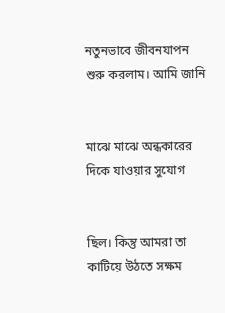নতুনভাবে জীবনযাপন শুরু করলাম। আমি জানি


মাঝে মাঝে অন্ধকারের দিকে যাওয়ার সুযোগ


ছিল। কিন্তু আমরা তা কাটিয়ে উঠতে সক্ষম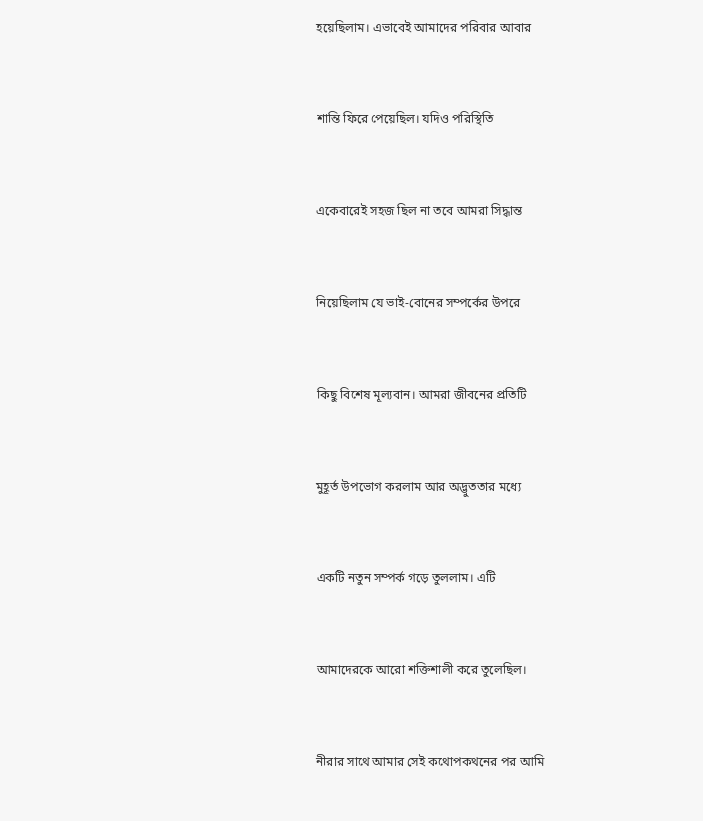হয়েছিলাম। এভাবেই আমাদের পরিবার আবার


শান্তি ফিরে পেয়েছিল। যদিও পরিস্থিতি


একেবারেই সহজ ছিল না তবে আমরা সিদ্ধান্ত


নিয়েছিলাম যে ভাই-বোনের সম্পর্কের উপরে


কিছু বিশেষ মূল্যবান। আমরা জীবনের প্রতিটি


মুহূর্ত উপভোগ করলাম আর অদ্ভুততার মধ্যে


একটি নতুন সম্পর্ক গড়ে তুললাম। এটি


আমাদেরকে আরো শক্তিশালী করে তুলেছিল।


নীরার সাথে আমার সেই কথোপকথনের পর আমি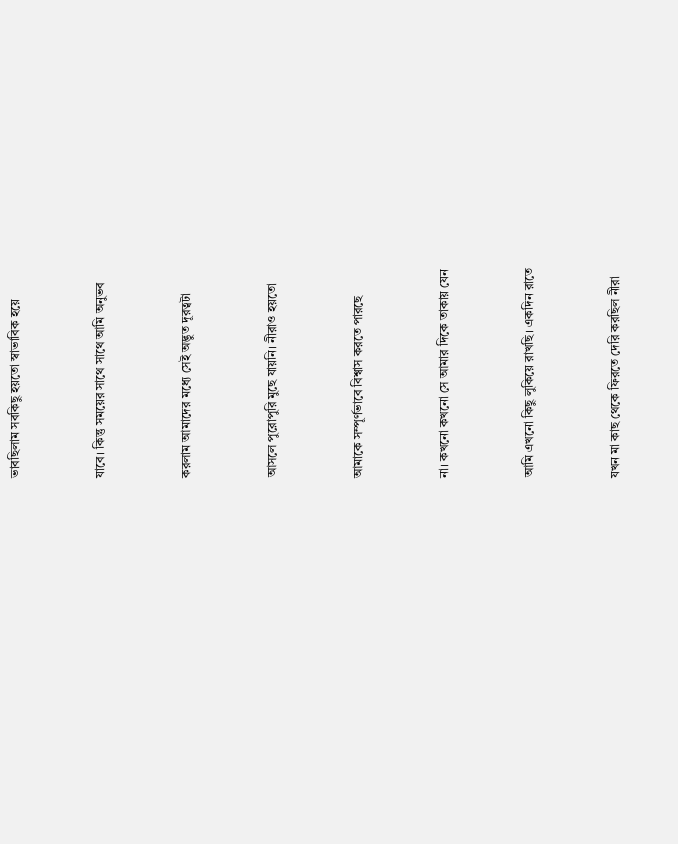ভাবছিলাম সবকিছু হয়তো স্বাভাবিক হয়ে


যাবে। কিন্তু সময়ের সাথে সাথে আমি অনুভব


করলাম আমাদের মধ্যে সেই অদ্ভুত দূরত্বটা


আসলে পুরোপুরি মুছে যায়নি। নীরাও হয়তো


আমাকে সম্পূর্ণভাবে বিশ্বাস করতে পারছে


না। কখনো কখনো সে আমার দিকে তাকায় যেন


আমি এখনো কিছু লুকিয়ে রাখছি। একদিন রাতে


যখন মা কাছ থেকে ফিরতে দেরি করছিল নীরা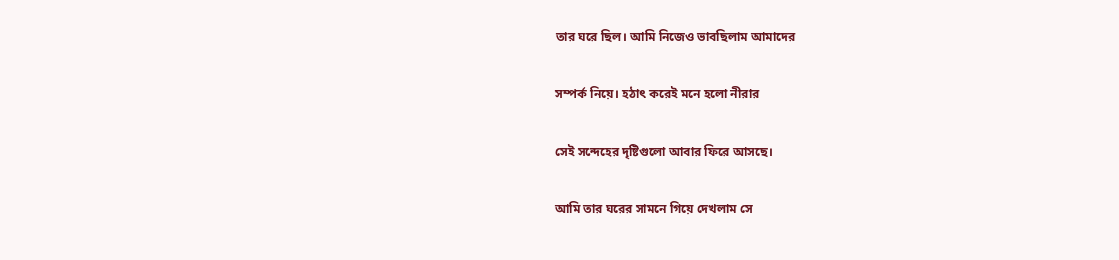তার ঘরে ছিল। আমি নিজেও ভাবছিলাম আমাদের


সম্পর্ক নিয়ে। হঠাৎ করেই মনে হলো নীরার


সেই সন্দেহের দৃষ্টিগুলো আবার ফিরে আসছে।


আমি তার ঘরের সামনে গিয়ে দেখলাম সে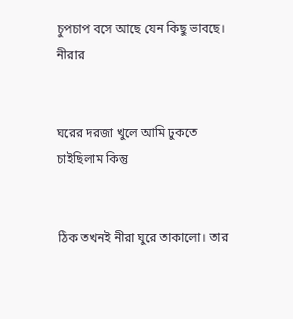চুপচাপ বসে আছে যেন কিছু ভাবছে। নীরার


ঘরের দরজা খুলে আমি ঢুকতে চাইছিলাম কিন্তু


ঠিক তখনই নীরা ঘুরে তাকালো। তার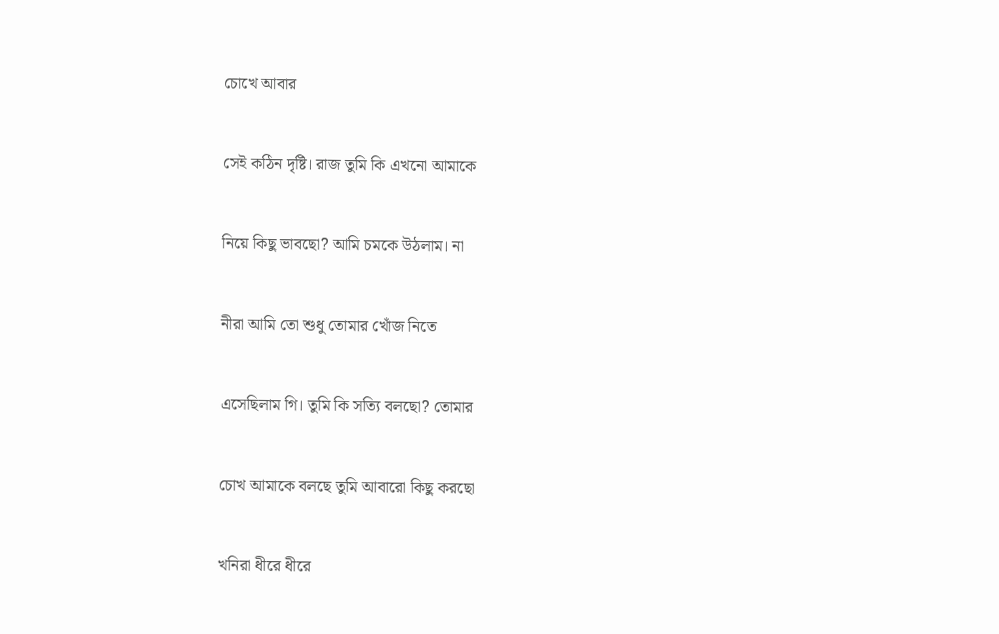চোখে আবার


সেই কঠিন দৃষ্টি। রাজ তুমি কি এখনো আমাকে


নিয়ে কিছু ভাবছো? আমি চমকে উঠলাম। না


নীরা আমি তো শুধু তোমার খোঁজ নিতে


এসেছিলাম গি। তুমি কি সত্যি বলছো? তোমার


চোখ আমাকে বলছে তুমি আবারো কিছু করছো


খনিরা ধীরে ধীরে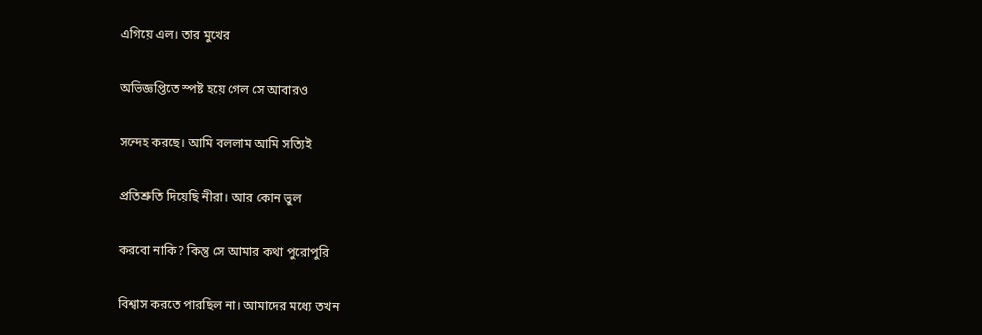এগিয়ে এল। তার মুখের


অভিজ্ঞপ্তিতে স্পষ্ট হয়ে গেল সে আবারও


সন্দেহ করছে। আমি বললাম আমি সত্যিই


প্রতিশ্রুতি দিয়েছি নীরা। আর কোন ভুল


করবো নাকি? কিন্তু সে আমার কথা পুরোপুরি


বিশ্বাস করতে পারছিল না। আমাদের মধ্যে তখন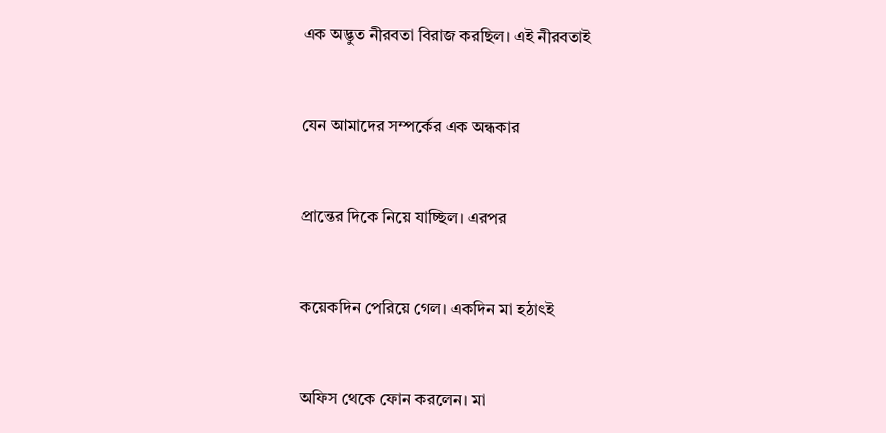এক অদ্ভুত নীরবতা বিরাজ করছিল। এই নীরবতাই


যেন আমাদের সম্পর্কের এক অন্ধকার


প্রান্তের দিকে নিয়ে যাচ্ছিল। এরপর


কয়েকদিন পেরিয়ে গেল। একদিন মা হঠাৎই


অফিস থেকে ফোন করলেন। মা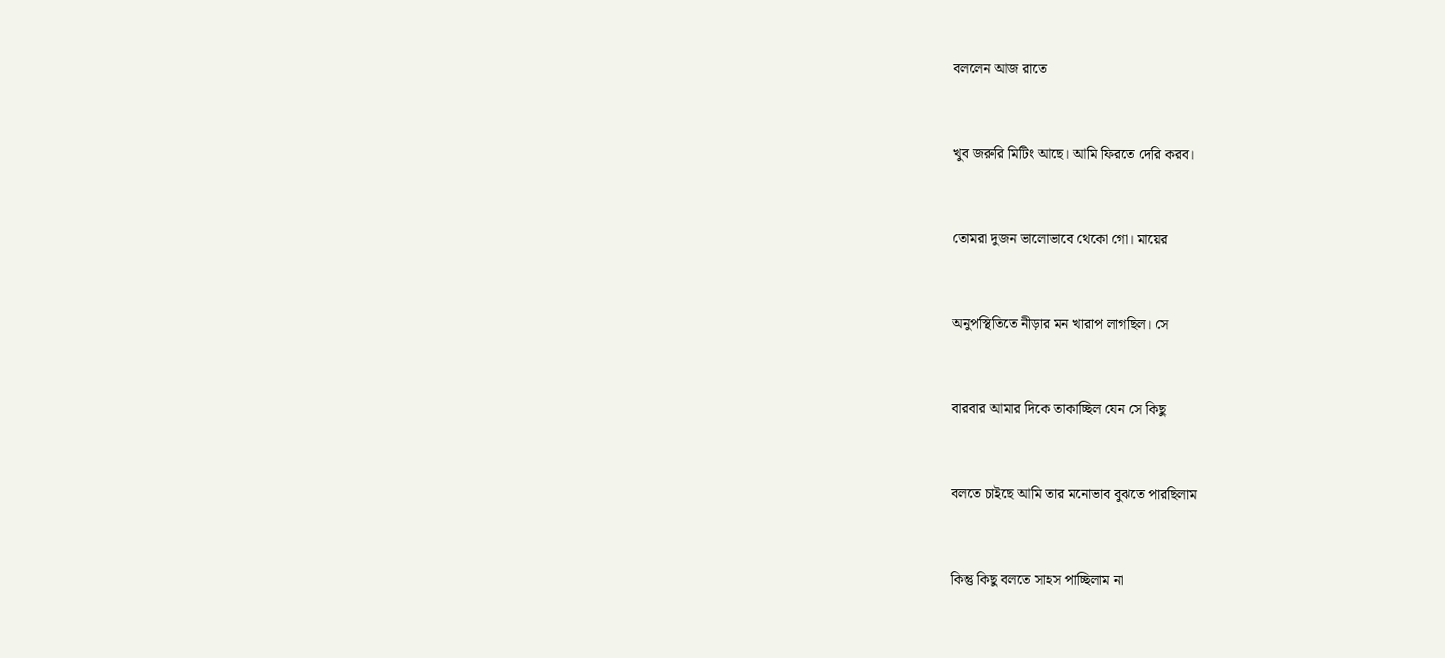বললেন আজ রাতে


খুব জরুরি মিটিং আছে। আমি ফিরতে দেরি করব।


তোমরা দুজন ভালোভাবে থেকো গো। মায়ের


অনুপস্থিতিতে নীড়ার মন খারাপ লাগছিল। সে


বারবার আমার দিকে তাকাচ্ছিল যেন সে কিছু


বলতে চাইছে আমি তার মনোভাব বুঝতে পারছিলাম


কিন্তু কিছু বলতে সাহস পাচ্ছিলাম না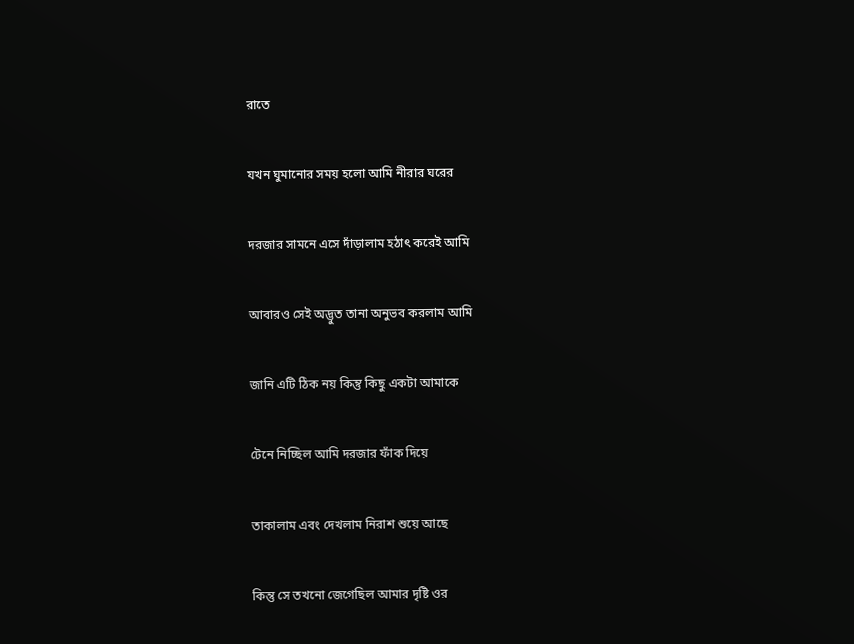রাতে


যখন ঘুমানোর সময় হলো আমি নীরার ঘরের


দরজার সামনে এসে দাঁড়ালাম হঠাৎ করেই আমি


আবারও সেই অদ্ভুত তানা অনুভব করলাম আমি


জানি এটি ঠিক নয় কিন্তু কিছু একটা আমাকে


টেনে নিচ্ছিল আমি দরজার ফাঁক দিয়ে


তাকালাম এবং দেখলাম নিরাশ শুয়ে আছে


কিন্তু সে তখনো জেগেছিল আমার দৃষ্টি ওর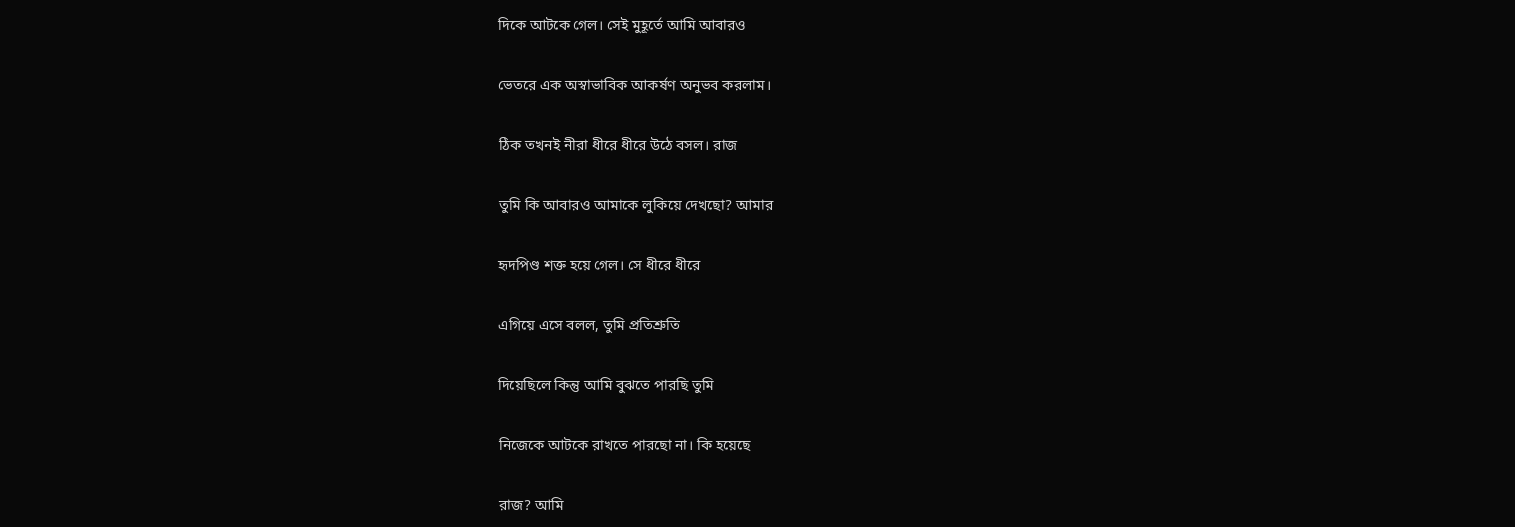দিকে আটকে গেল। সেই মুহূর্তে আমি আবারও


ভেতরে এক অস্বাভাবিক আকর্ষণ অনুভব করলাম।


ঠিক তখনই নীরা ধীরে ধীরে উঠে বসল। রাজ


তুমি কি আবারও আমাকে লুকিয়ে দেখছো? আমার


হৃদপিণ্ড শক্ত হয়ে গেল। সে ধীরে ধীরে


এগিয়ে এসে বলল, তুমি প্রতিশ্রুতি


দিয়েছিলে কিন্তু আমি বুঝতে পারছি তুমি


নিজেকে আটকে রাখতে পারছো না। কি হয়েছে


রাজ? আমি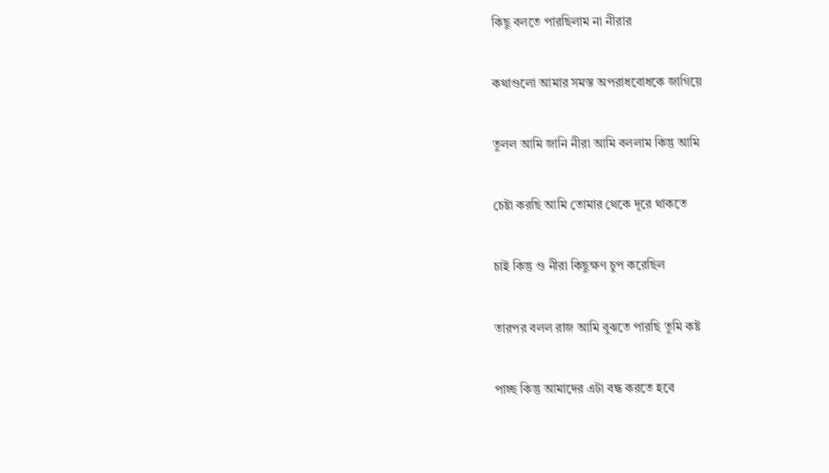কিছু বলতে পারছিলাম না নীরার


কথাগুলো আমার সমস্ত অপরাধবোধকে জাগিয়ে


তুলল আমি জানি নীরা আমি বললাম কিন্তু আমি


চেষ্টা করছি আমি তোমার থেকে দূরে থাকতে


চাই কিন্তু গু নীরা কিছুক্ষণ চুপ করেছিল


তারপর বলল রাজ আমি বুঝতে পারছি তুমি কষ্ট


পাচ্ছ কিন্তু আমাদের এটা বন্ধ করতে হবে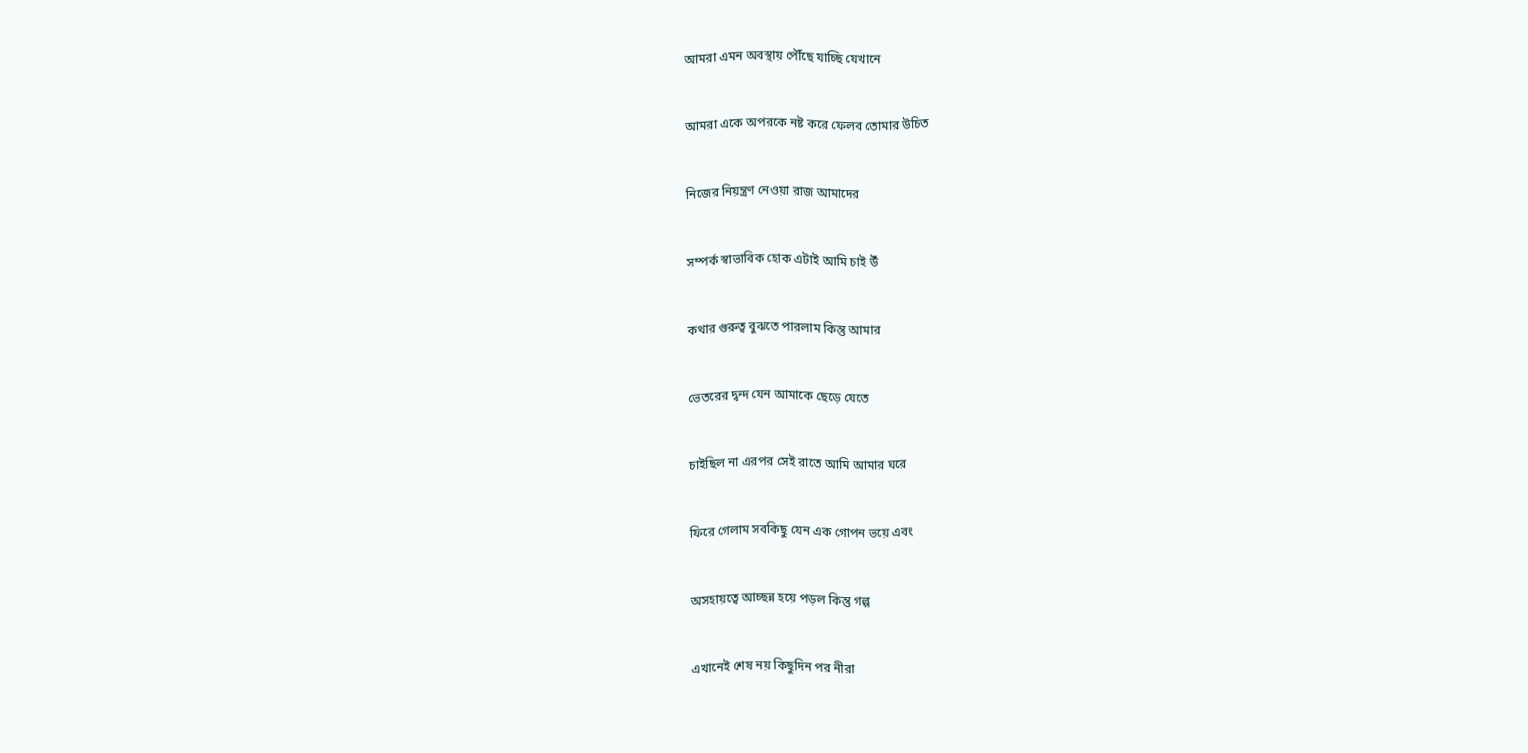আমরা এমন অবস্থায় পৌঁছে যাচ্ছি যেখানে


আমরা একে অপরকে নষ্ট করে ফেলব তোমার উচিত


নিজের নিয়ন্ত্রণ নেওয়া রাজ আমাদের


সম্পর্ক স্বাভাবিক হোক এটাই আমি চাই উঁ


কথার গুরুত্ব বুঝতে পারলাম কিন্তু আমার


ভেতরের দ্বন্দ যেন আমাকে ছেড়ে যেতে


চাইছিল না এরপর সেই রাতে আমি আমার ঘরে


ফিরে গেলাম সবকিছু যেন এক গোপন ভয়ে এবং


অসহায়ত্বে আচ্ছন্ন হয়ে পড়ল কিন্তু গল্প


এখানেই শেষ নয় কিছুদিন পর নীরা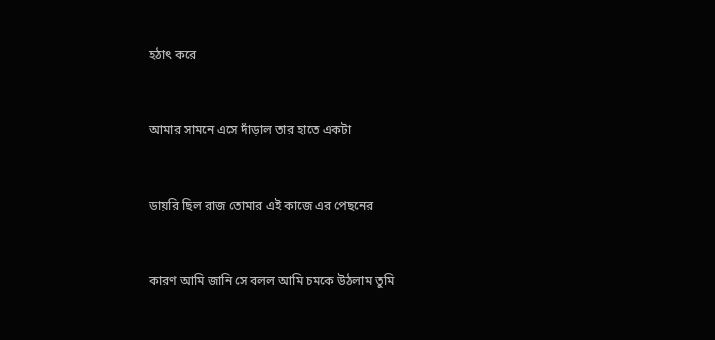হঠাৎ করে


আমার সামনে এসে দাঁড়াল তার হাতে একটা


ডায়রি ছিল রাজ তোমার এই কাজে এর পেছনের


কারণ আমি জানি সে বলল আমি চমকে উঠলাম তুমি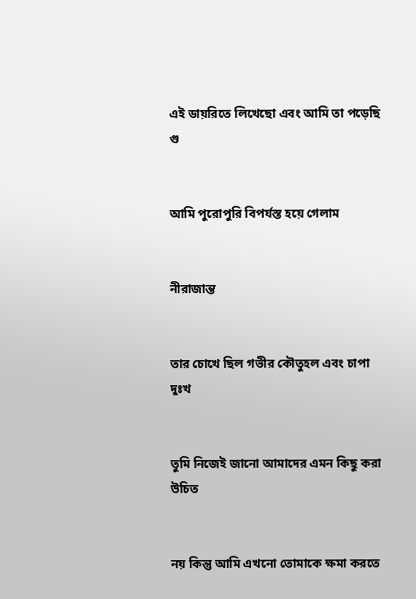এই ডায়রিতে লিখেছো এবং আমি তা পড়েছি গু


আমি পুরোপুরি বিপর্যস্ত হয়ে গেলাম


নীরাজান্ত


তার চোখে ছিল গভীর কৌতুহল এবং চাপা দুঃখ


তুমি নিজেই জানো আমাদের এমন কিছু করা উচিত


নয় কিন্তু আমি এখনো তোমাকে ক্ষমা করতে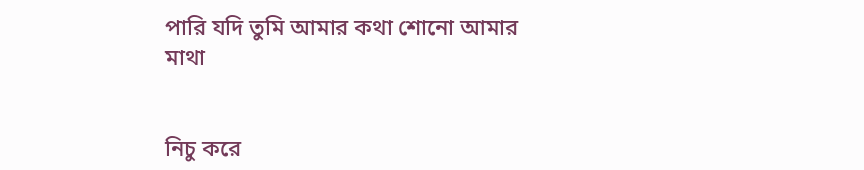পারি যদি তুমি আমার কথা শোনো আমার মাথা


নিচু করে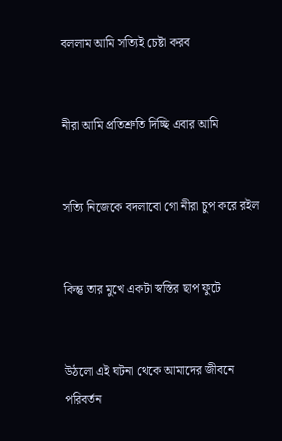বললাম আমি সত্যিই চেষ্টা করব


নীরা আমি প্রতিশ্রুতি দিচ্ছি এবার আমি


সত্যি নিজেকে বদলাবো গো নীরা চুপ করে রইল


কিন্তু তার মুখে একটা স্বস্তির ছাপ ফুটে


উঠলো এই ঘটনা থেকে আমাদের জীবনে পরিবর্তন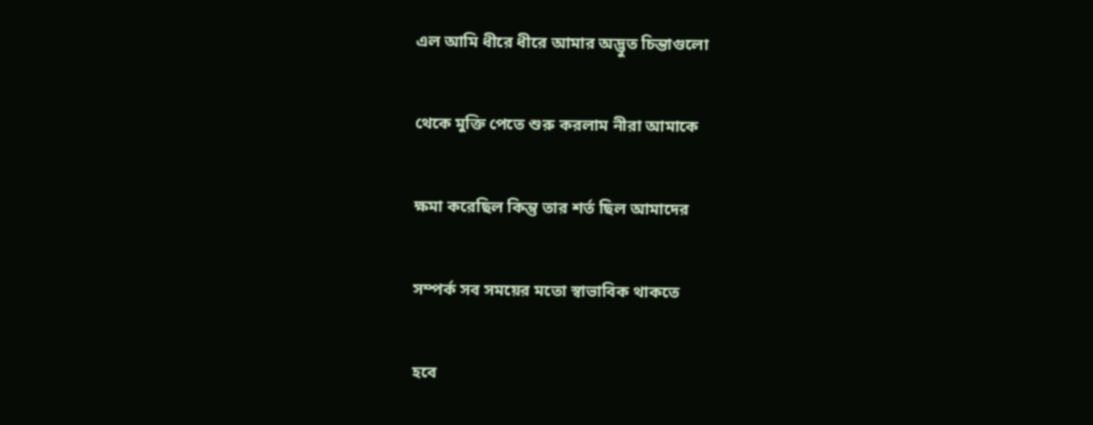এল আমি ধীরে ধীরে আমার অদ্ভুত চিন্তাগুলো


থেকে মুক্তি পেতে শুরু করলাম নীরা আমাকে


ক্ষমা করেছিল কিন্তু তার শর্ত ছিল আমাদের


সম্পর্ক সব সময়ের মতো স্বাভাবিক থাকতে


হবে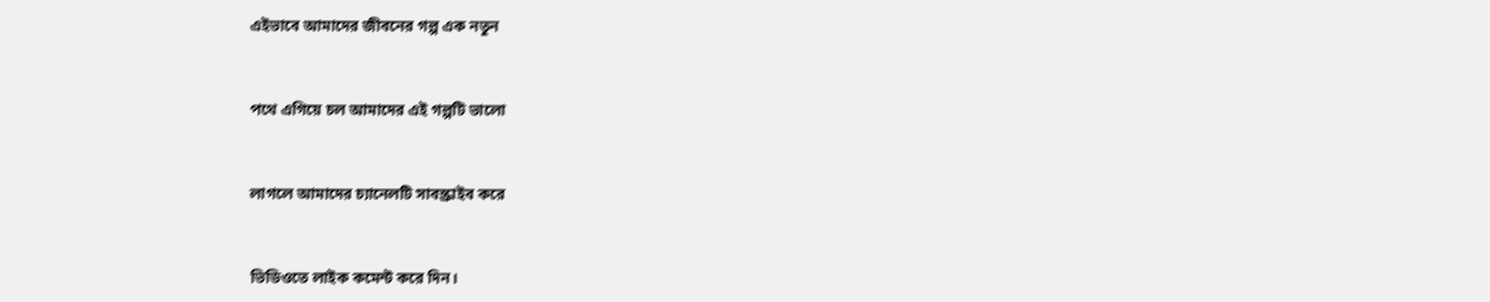এইভাবে আমাদের জীবনের গল্প এক নতুন


পথে এগিয়ে চল আমাদের এই গল্পটি ভালো


লাগলে আমাদের চ্যানেলটি সাবস্ক্রাইব করে


ভিডিওতে লাইক কমেন্ট করে দিন।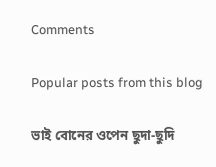Comments

Popular posts from this blog

ভাই বোনের ওপেন ছুদা-ছুদি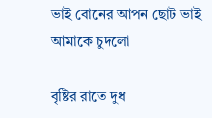ভাই বোনের আপন ছোট ভাই আমাকে চুদলো

বৃষ্টির রাতে দুধ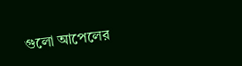গুলো আপেলের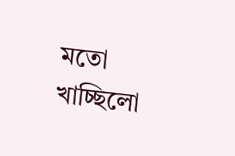মতো খাচ্ছিলো